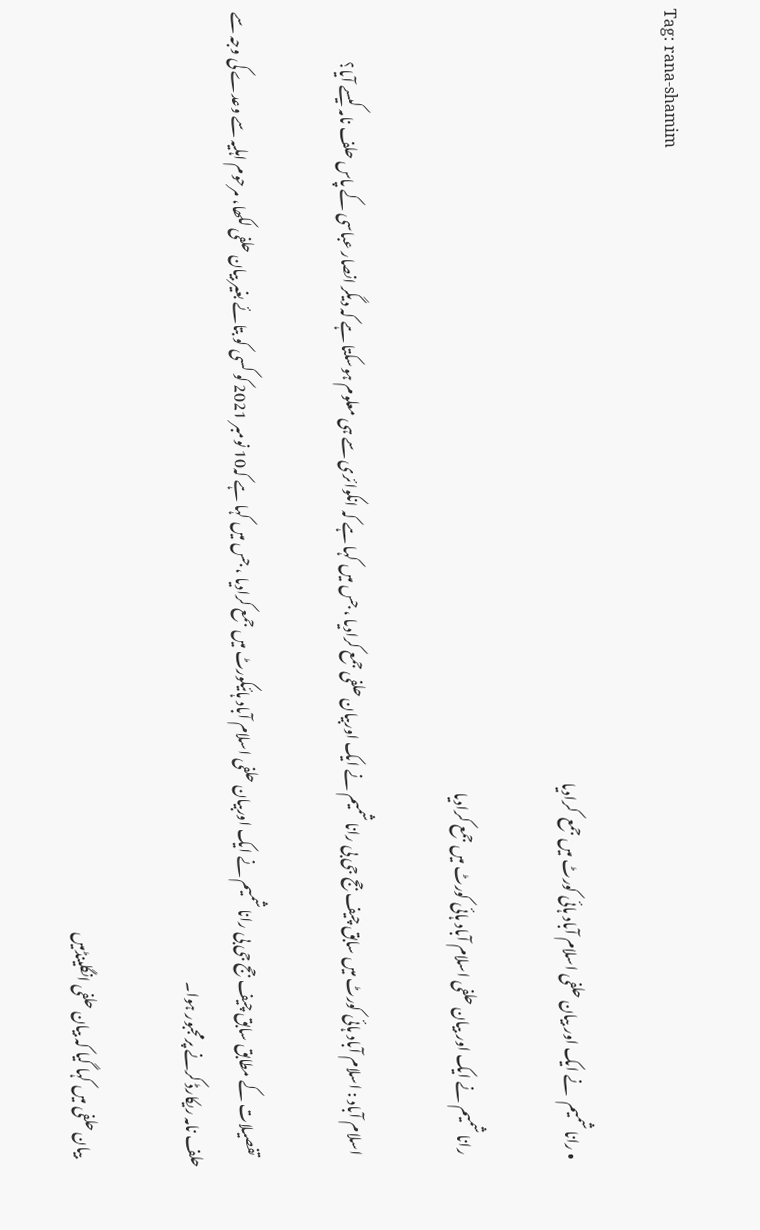Tag: rana-shamim

  • رانا شمیم  نے ایک اور بیان حلفی اسلام آباد ہائی کورٹ میں جمع  کرادیا

    رانا شمیم نے ایک اور بیان حلفی اسلام آباد ہائی کورٹ میں جمع کرادیا

    اسلام آباد : اسلام آباد ہائی کورٹ میں سابق چیف جج جی بی رانا شمیم نے ایک اوربیان حلفی جمع کرادیا ، جس میں کہا ہے کہ انکوائری سے ہی معلوم ہوسکتا ہے کہ دیگر انصار عباسی کے پاس حلف نامہ کیسے آیا؟

    تفصیلات کے مطابق سابق چیف جج جی بی رانا شمیم نے ایک اوربیان حلفی اسلام آباد ہائیکورٹ میں جمع کرادیا ، جس میں کہا ہے کہ10 نومبر 2021 کو کسی کو بتائے بغیر بیان حلفی لکھا، مرحوم اہلیہ سے وعدے کی وجہ سے حلف نامہ ریکارڈ کرنے پرمجبور ہوا۔

    بیان حلفی میں کہا گیا کہ بیان حلفی انگلینڈمیں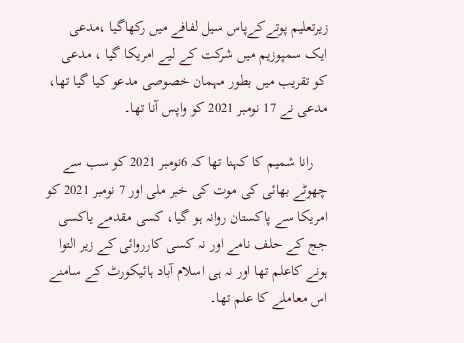زیرتعلیم پوتےکےپاس سیل لفافے میں رکھاگیا ،مدعی ایک سمپوزیم میں شرکت کے لیے امریکا گیا ، مدعی کو تقریب میں بطور مہمان خصوصی مدعو کیا گیا تھا، مدعی نے 17 نومبر 2021 کو واپس آنا تھا۔

    رانا شمیم کا کہنا تھا کہ 6نومبر 2021 کو سب سے چھوٹے بھائی کی موت کی خبر ملی اور 7 نومبر 2021 کو امریکا سے پاکستان روانہ ہو گیا، کسی مقدمے یاکسی جج کے حلف نامے اور نہ کسی کارروائی کے زیر التوا ہونے کاعلم تھا اور نہ ہی اسلام آباد ہائیکورٹ کے سامنے اس معاملے کا علم تھا۔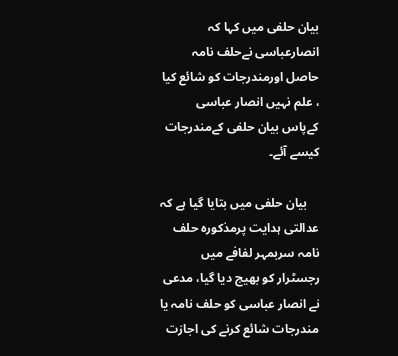بیان حلفی میں کہا کہ انصارعباسی نےحلف نامہ حاصل اورمندرجات کو شائع کیا ، علم نہیں انصار عباسی کےپاس بیان حلفی کےمندرجات کیسے آئے۔

    بیان حلفی میں بتایا گیا ہے کہ عدالتی ہدایت پرمذکورہ حلف نامہ سربمہر لفافے میں رجسٹرار کو بھیج دیا گیا، مدعی نے انصار عباسی کو حلف نامہ یا مندرجات شائع کرنے کی اجازت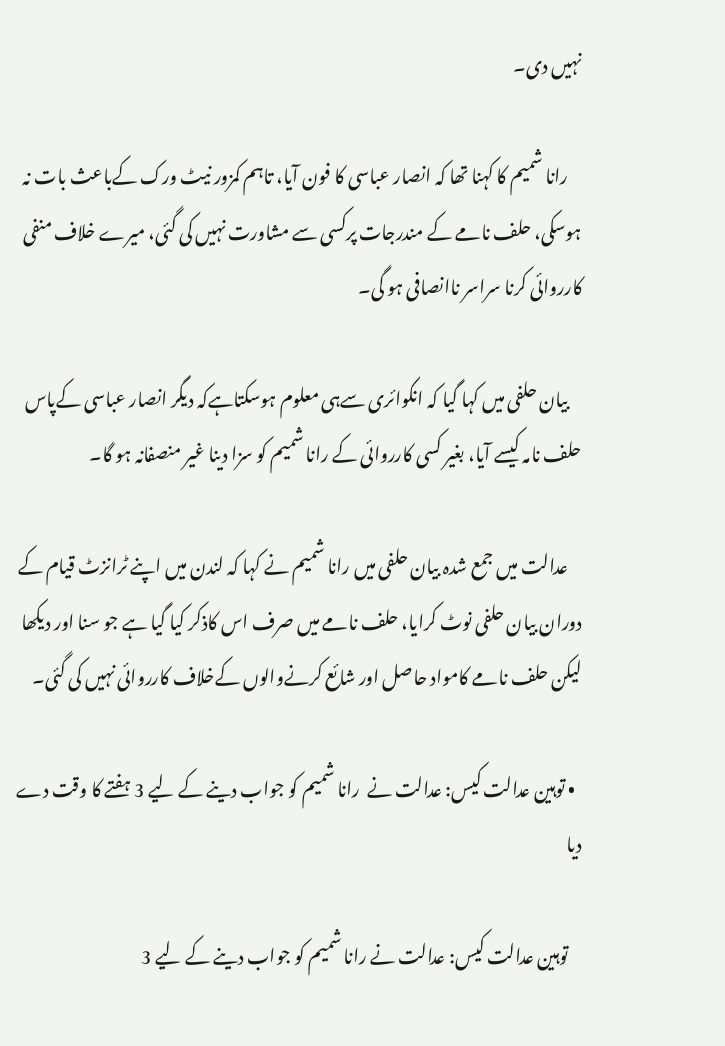نہیں دی۔

    رانا شمیم کا کہنا تھا کہ انصار عباسی کا فون آیا، تاہم کمزور نیٹ ورک کےباعث بات نہ ہوسکی، حلف نامے کے مندرجات پرکسی سے مشاورت نہیں کی گئی، میرے خلاف منفی کارروائی کرنا سراسر ناانصافی ہو گی۔

    بیان حلفی میں کہا گیا کہ انکوائری سےہی معلوم ہوسکتاہےکہ دیگر انصار عباسی کےپاس حلف نامہ کیسے آیا، بغیر کسی کارروائی کے رانا شمیم کو سزا دینا غیر منصفانہ ہو گا۔

    عدالت میں جمع شدہ بیان حلفی میں رانا شمیم نے کہا کہ لندن میں اپنے ٹرانزٹ قیام کے دوران بیان حلفی نوٹ کرایا، حلف نامے میں صرف اس کاذکر کیا گیا ہے جو سنا اور دیکھا لیکن حلف نامے کامواد حاصل اور شائع کرنےوالوں کےخلاف کارروائی نہیں کی گئی۔

  • توہین عدالت کیس: عدالت نے  رانا شمیم کو جواب دینے کے لیے 3 ہفتے کا وقت دے دیا

    توہین عدالت کیس: عدالت نے رانا شمیم کو جواب دینے کے لیے 3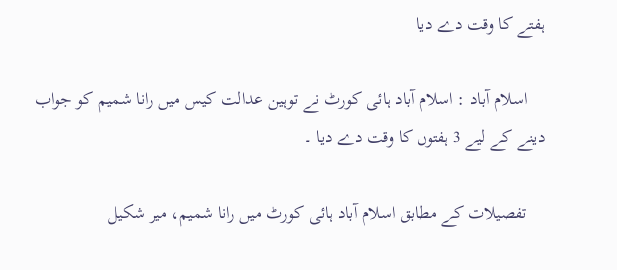ہفتے کا وقت دے دیا

    اسلام آباد : اسلام آباد ہائی کورٹ نے توہین عدالت کیس میں رانا شمیم کو جواب دینے کے لیے 3 ہفتوں کا وقت دے دیا ۔

    تفصیلات کے مطابق اسلام آباد ہائی کورٹ میں رانا شمیم، میر شکیل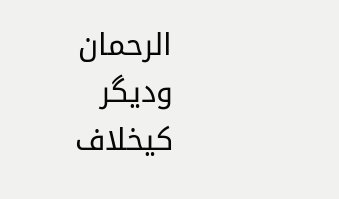الرحمان ودیگر کیخلاف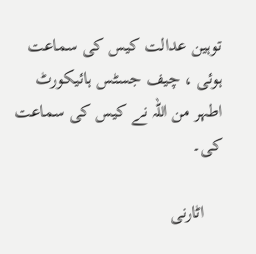توہین عدالت کیس کی سماعت ہوئی ، چیف جسٹس ہائیکورٹ اطہر من اللہ نے کیس کی سماعت کی۔

    اٹارنی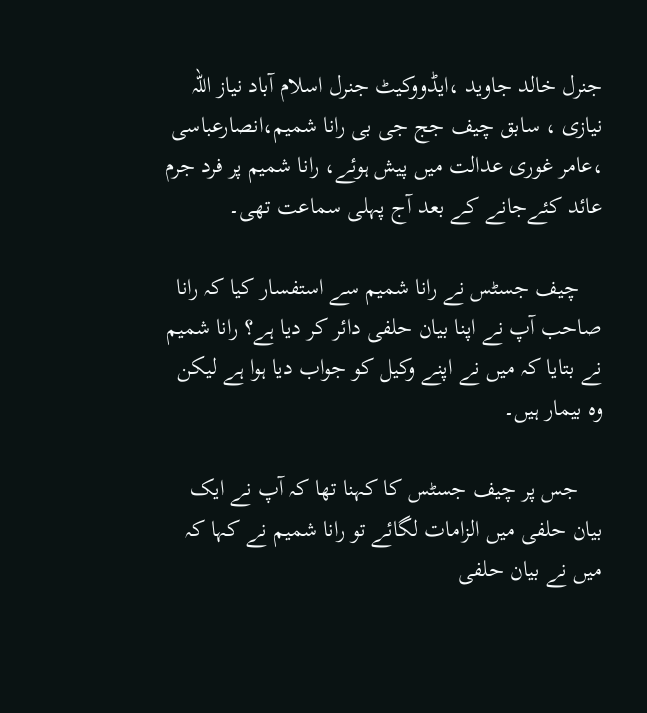جنرل خالد جاوید ،ایڈووکیٹ جنرل اسلام آباد نیاز اللہ نیازی ، سابق چیف جج جی بی رانا شمیم،انصارعباسی ،عامر غوری عدالت میں پیش ہوئے، رانا شمیم پر فرد جرم عائد کئےجانے کے بعد آج پہلی سماعت تھی۔

    چیف جسٹس نے رانا شمیم سے استفسار کیا کہ رانا صاحب آپ نے اپنا بیان حلفی دائر کر دیا ہے؟ رانا شمیم نے بتایا کہ میں نے اپنے وکیل کو جواب دیا ہوا ہے لیکن وہ بیمار ہیں۔

    جس پر چیف جسٹس کا کہنا تھا کہ آپ نے ایک بیان حلفی میں الزامات لگائے تو رانا شمیم نے کہا کہ میں نے بیان حلفی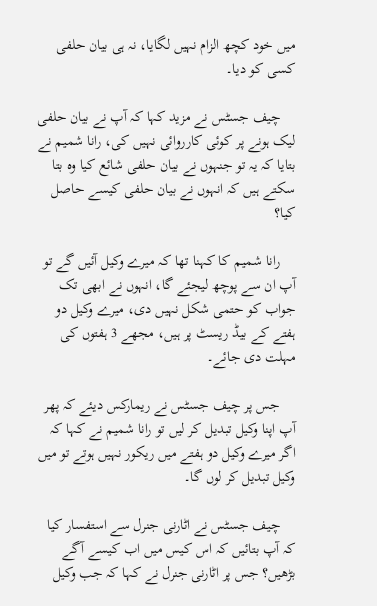میں خود کچھ الزام نہیں لگایا، نہ ہی بیان حلفی کسی کو دیا۔

    چیف جسٹس نے مزید کہا کہ آپ نے بیان حلفی لیک ہونے پر کوئی کارروائی نہیں کی، رانا شمیم نے بتایا کہ یہ تو جنہوں نے بیان حلفی شائع کیا وہ بتا سکتے ہیں کہ انہوں نے بیان حلفی کیسے حاصل کیا؟

    رانا شمیم کا کہنا تھا کہ میرے وکیل آئیں گے تو آپ ان سے پوچھ لیجئے گا، انہوں نے ابھی تک جواب کو حتمی شکل نہیں دی، میرے وکیل دو ہفتے کے بیڈ ریسٹ پر ہیں، مجھے 3 ہفتوں کی مہلت دی جائے۔

    جس پر چیف جسٹس نے ریمارکس دیئے کہ پھر آپ اپنا وکیل تبدیل کر لیں تو رانا شمیم نے کہا کہ اگر میرے وکیل دو ہفتے میں ریکور نہیں ہوتے تو میں وکیل تبدیل کر لوں گا۔

    چیف جسٹس نے اٹارنی جنرل سے استفسار کیا کہ آپ بتائیں کہ اس کیس میں اب کیسے آگے بڑھیں؟ جس پر اٹارنی جنرل نے کہا کہ جب وکیل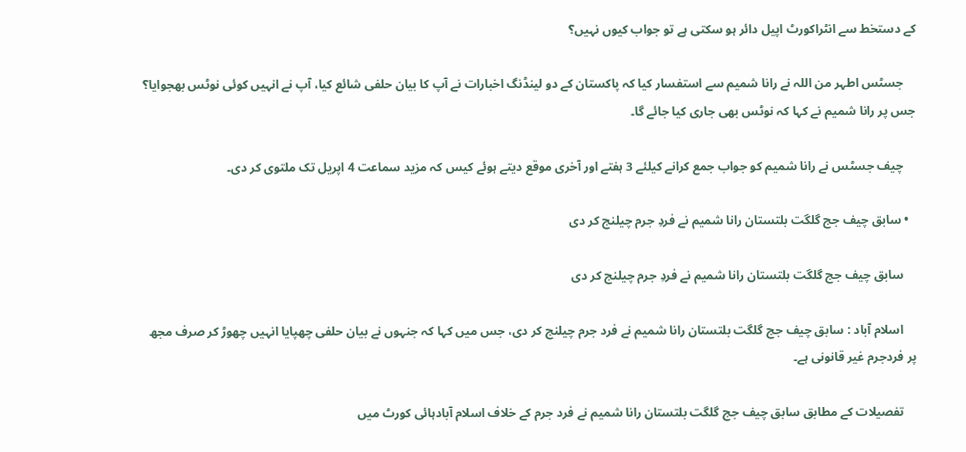کے دستخط سے انٹراکورٹ اپیل دائر ہو سکتی ہے تو جواب کیوں نہیں؟

    جسٹس اطہر من اللہ نے رانا شمیم سے استفسار کیا کہ پاکستان کے دو لینڈنگ اخبارات نے آپ کا بیان حلفی شائع کیا، آپ نے انہیں کوئی نوٹس بھجوایا؟ جس پر رانا شمیم نے کہا کہ نوٹس بھی جاری کیا جائے گا۔

    چیف جسٹس نے رانا شمیم کو جواب جمع کرانے کیلئے 3 ہفتے اور آخری موقع دیتے ہوئے کیس کہ مزید سماعت 4 اپریل تک ملتوی کر دی۔

  • سابق چیف جج گلگت بلتستان رانا شمیم نے فردِ جرم چیلنج کر دی

    سابق چیف جج گلگت بلتستان رانا شمیم نے فردِ جرم چیلنج کر دی

    اسلام آباد : سابق چیف جج گلگت بلتستان رانا شمیم نے فرد جرم چیلنج کر دی، جس میں کہا کہ جنہوں نے بیان حلفی چھپایا انہیں چھوڑ کر صرف مجھ پر فردجرم غیر قانونی ہے۔

    تفصیلات کے مطابق سابق چیف جج گلگت بلتستان رانا شمیم نے فرد جرم کے خلاف اسلام آبادہائی کورٹ میں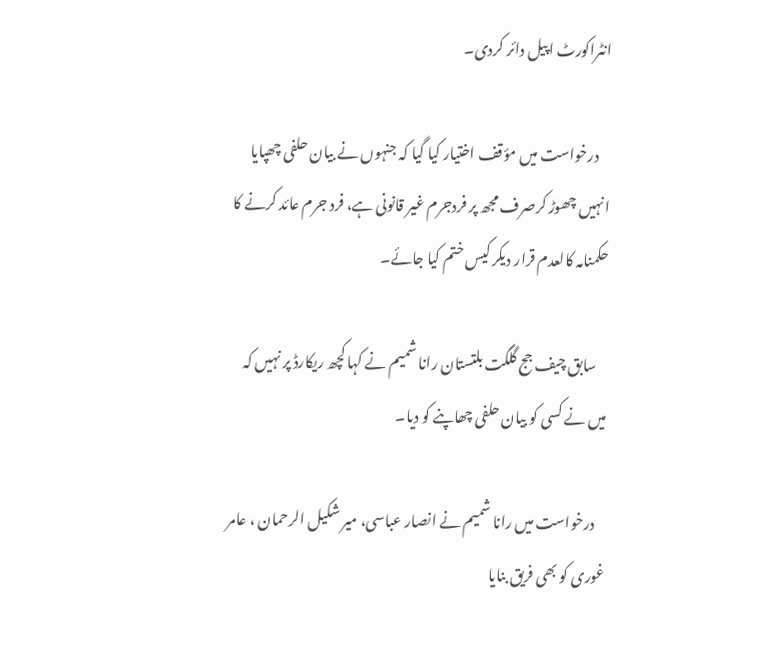انٹراکورٹ اپیل دائر کردی۔

    درخواست میں مؤقف اختیار کیا گیا کہ جنہوں نے بیان حلفی چھپایا انہیں چھوڑ کرصرف مجھ پر فردجرم غیر قانونی ہے، فرد جرم عائد کرنے کا حکمنامہ کالعدم قرار دیکر کیس ختم کیا جائے۔

    سابق چیف جج گلگت بلتستان رانا شمیم نے کہا کچھ ریکارڈ پر نہیں کہ میں نے کسی کو بیان حلفی چھاپنے کو دیا۔

    درخواست میں رانا شمیم نے انصار عباسی، میر شکیل الرحمان ، عامر غوری کو بھی فریق بنایا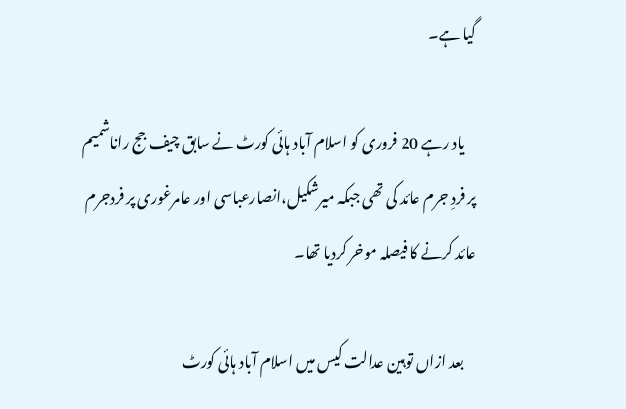گیا ہے۔

    یاد رہے 20 فروری کو اسلام آباد ہائی کورٹ نے سابق چیف جج راناشمیم پر فردِ جرم عائد کی تھی جبکہ میرشکیل،انصارعباسی اور عامرغوری پر فردجرم عائد کرنے کا فیصلہ موخر کردیا تھا۔

    بعد ازاں توہین عدالت کیس میں اسلام آباد ہائی کورٹ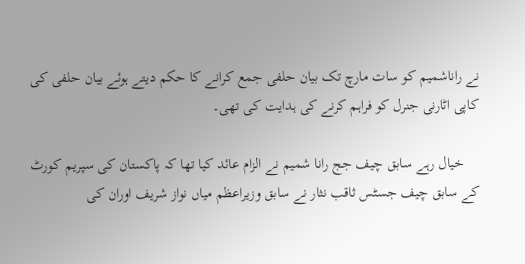نے راناشمیم کو سات مارچ تک بیان حلفی جمع کرانے کا حکم دیتے ہوئے بیان حلفی کی کاپی اٹارنی جنرل کو فراہم کرنے کی ہدایت کی تھی۔

    خیال رہے سابق چیف جج رانا شمیم نے الزام عائد کیا تھا کہ پاکستان کی سپریم کورٹ کے سابق چیف جسٹس ثاقب نثار نے سابق وزیراعظم میاں نواز شریف اوران کی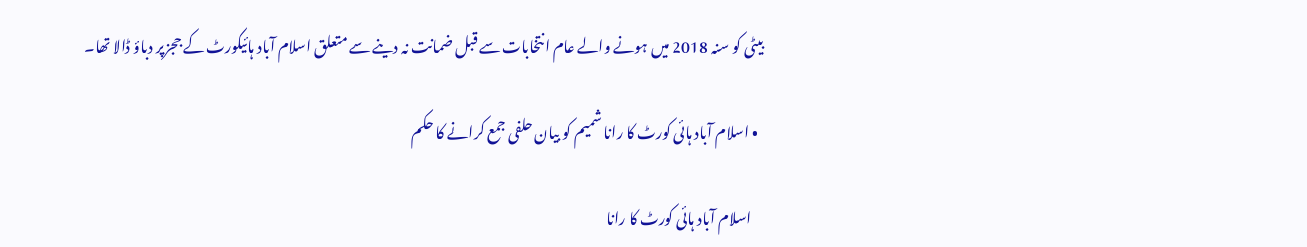بیٹی کو سنہ 2018 میں ہونے والے عام انتخابات سے قبل ضمانت نہ دینے سے متعلق اسلام آباد ہائیکورٹ کے ججزپر دباؤ ڈالا تھا۔

  • اسلام آباد ہائی کورٹ کا رانا شمیم کو بیان حلفی جمع کرانے کا حکم

    اسلام آباد ہائی کورٹ کا رانا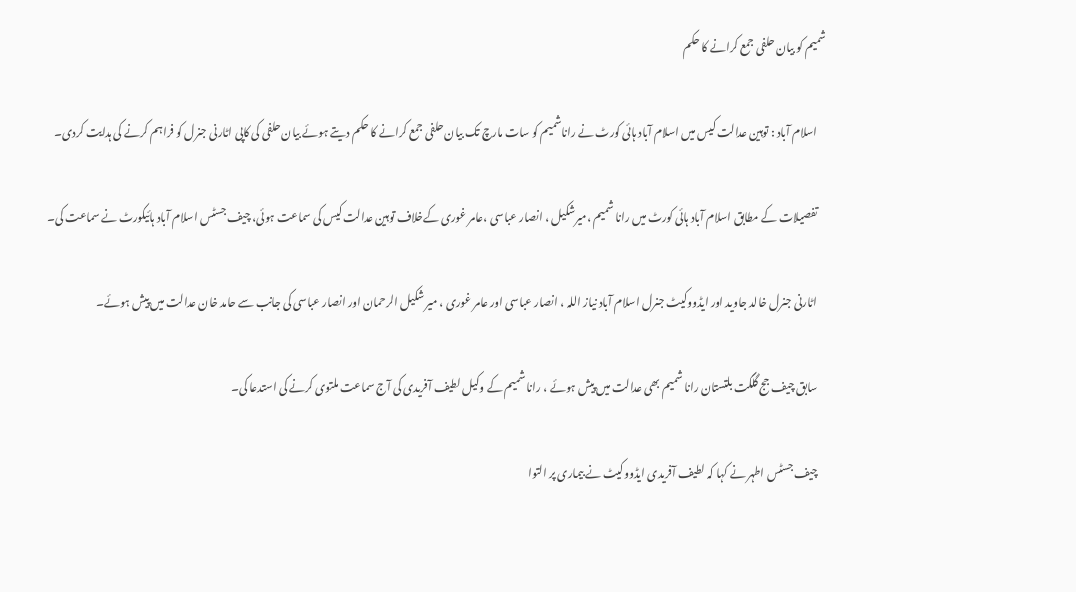شمیم کو بیان حلفی جمع کرانے کا حکم

    اسلام آباد : توہین عدالت کیس میں اسلام آباد ہائی کورٹ نے راناشمیم کو سات مارچ تک بیان حلفی جمع کرانے کا حکم دیتے ہوئے بیان حلفی کی کاپی اٹارنی جنرل کو فراہم کرنے کی ہدایت کردی۔

    تفصیلات کے مطابق اسلام آباد ہائی کورٹ میں رانا شمیم ،میرشکیل ، انصار عباسی ،عامر غوری کےخلاف توہین عدالت کیس کی سماعت ہوئی، چیف جسٹس اسلام آباد ہائیکورٹ نے سماعت کی۔

    اٹارنی جنرل خالد جاوید اور ایڈووکیٹ جنرل اسلام آباد نیاز اللہ ، انصار عباسی اور عامر غوری ، میر شکیل الرحمان اور انصار عباسی کی جانب سے حامد خان عدالت میں پیش ہوئے۔

    سابق چیف جج گلگت بلتستان رانا شمیم بھی عدالت میں پیش ہوئے ، رانا شمیم کے وکیل لطیف آفریدی کی آج سماعت ملتوی کرنے کی استدعا کی۔

    چیف جسٹس اطہر نے کہا کہ لطیف آفریدی ایڈووکیٹ نے بیماری پر التوا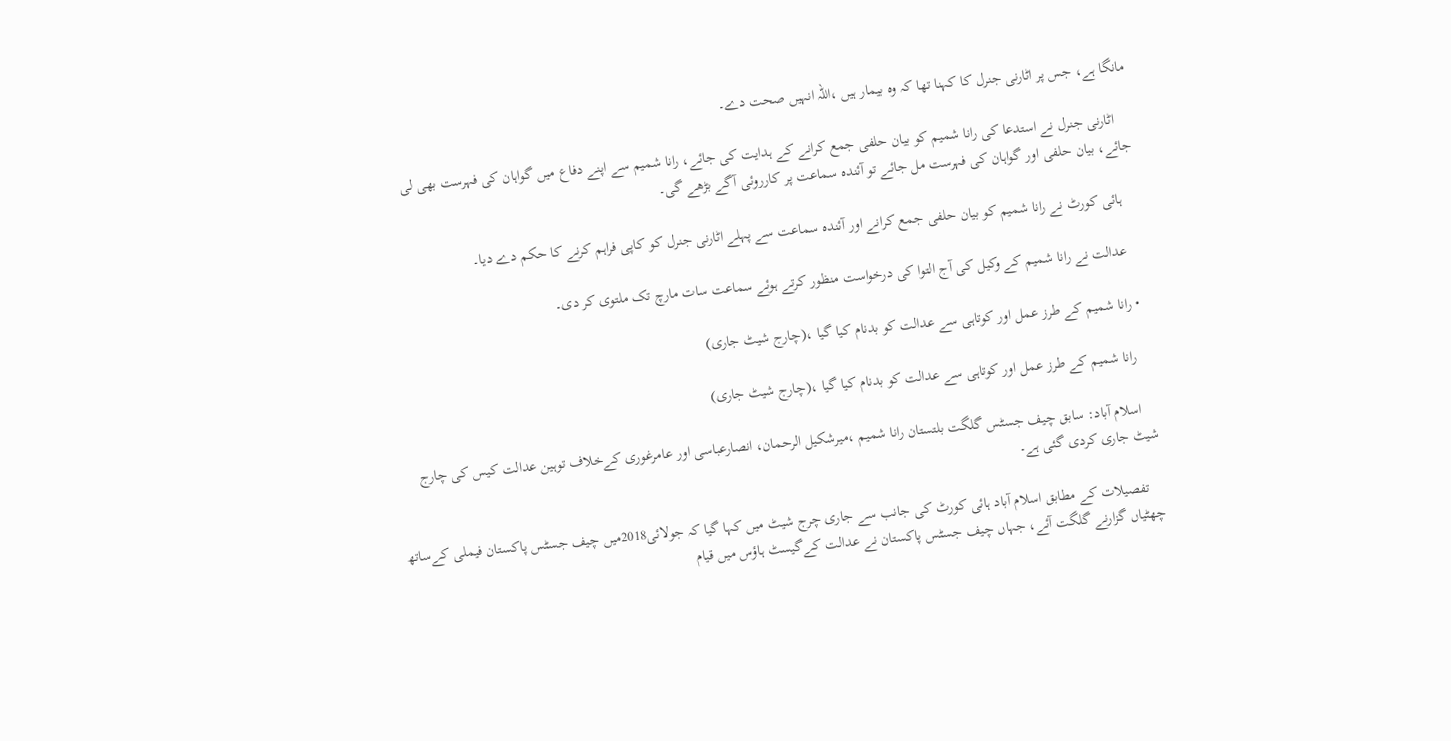مانگا ہے، جس پر اٹارنی جنرل کا کہنا تھا کہ وہ بیمار ہیں ،اللہ انہیں صحت دے۔

    اٹارنی جنرل نے استدعا کی رانا شمیم کو بیان حلفی جمع کرانے کے ہدایت کی جائے، رانا شمیم سے اپنے دفاع میں گواہان کی فہرست بھی لی جائے، بیان حلفی اور گواہان کی فہرست مل جائے تو آئندہ سماعت پر کارروئی آگے بڑھے گی۔

    ہائی کورٹ نے رانا شمیم کو بیان حلفی جمع کرانے اور آئندہ سماعت سے پہلے اٹارنی جنرل کو کاپی فراہم کرنے کا حکم دے دیا۔

    عدالت نے رانا شمیم کے وکیل کی آج التوا کی درخواست منظور کرتے ہوئے سماعت سات مارچ تک ملتوی کر دی۔

  • رانا شمیم کے طرز عمل اور کوتاہی سے عدالت کو بدنام کیا گیا ،(چارج شیٹ جاری)

    رانا شمیم کے طرز عمل اور کوتاہی سے عدالت کو بدنام کیا گیا ،(چارج شیٹ جاری)

    اسلام آباد: سابق چیف جسٹس گلگت بلتستان رانا شمیم ،میرشکیل الرحمان، انصارعباسی اور عامرغوری کےخلاف توہین عدالت کیس کی چارج شیٹ جاری کردی گئی ہے۔

    تفصیلات کے مطابق اسلام آباد ہائی کورٹ کی جانب سے جاری چرج شیٹ میں کہا گیا کہ جولائی2018میں چیف جسٹس پاکستان فیملی کےساتھ چھٹیاں گزارنے گلگت آئے، جہاں چیف جسٹس پاکستان نے عدالت کےگیسٹ ہاؤس میں قیام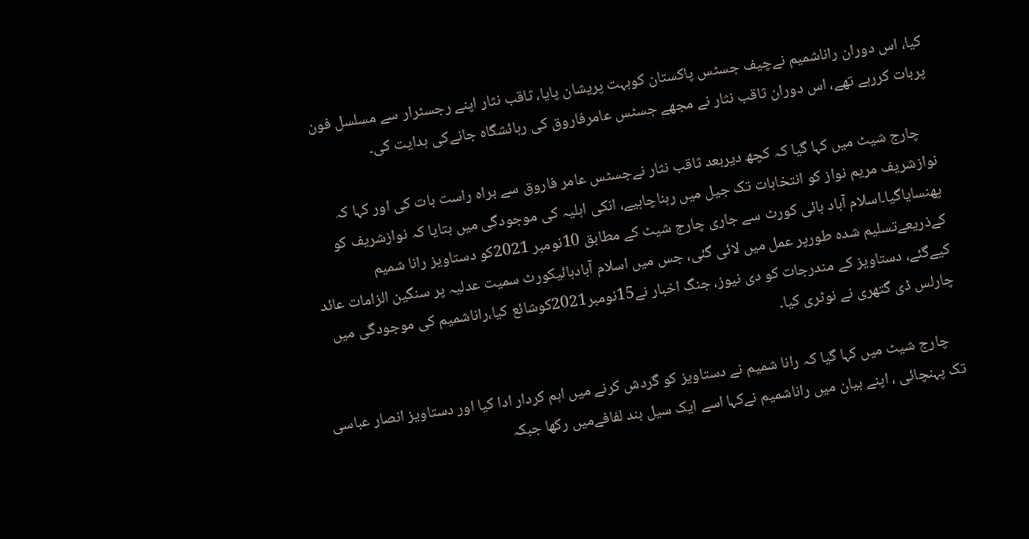کیا، اس دوران راناشمیم نےچیف جسٹس پاکستان کوبہت پریشان پایا، ثاقب نثار اپنے رجسٹرار سے مسلسل فون پربات کررہے تھے، اس دوران ثاقب نثار نے مجھے جسٹس عامرفاروق کی رہائشگاہ جانےکی ہدایت کی۔

    چارج شیٹ میں کہا گیا کہ کچھ دیربعد ثاقب نثار نےجسٹس عامر فاروق سے براہ راست بات کی اور کہا کہ نوازشریف مریم نواز کو انتخابات تک جیل میں رہناچاہیے، انکی اہلیہ کی موجودگی میں بتایا کہ نوازشریف کو پھنسایاگیا۔اسلام آباد ہائی کورٹ سے جاری چارج شیٹ کے مطابق 10نومبر 2021کو دستاویز رانا شمیم کےذریعےتسلیم شدہ طورپر عمل میں لائی گئی، جس میں اسلام آبادہائیکورٹ سمیت عدلیہ پر سنگین الزامات عائد کیےگئے، دستاویز کے مندرجات کو دی نیوز، جنگ اخبار نے15نومبر2021کوشائع کیا،راناشمیم کی موجودگی میں چارلس ڈی گتھری نے نوٹری کیا۔

    چارج شیٹ میں کہا گیا کہ رانا شمیم نے دستاویز کو گردش کرنے میں اہم کردار ادا کیا اور دستاویز انصار عباسی تک پہنچائی ، اپنے بیان میں راناشمیم نےکہا اسے ایک سیل بند لفافےمیں رکھا جبکہ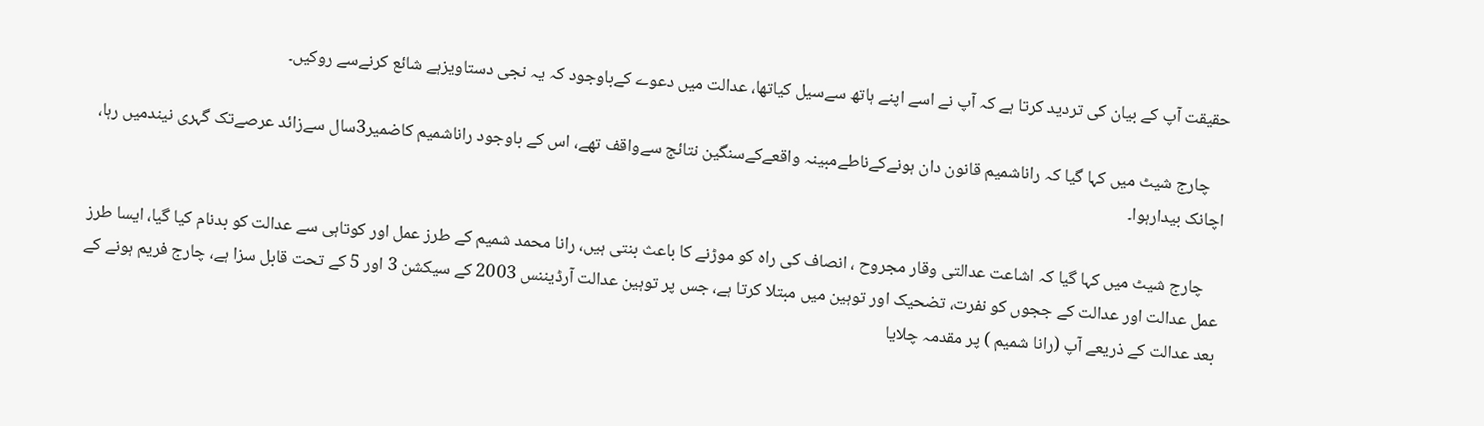حقیقت آپ کے بیان کی تردید کرتا ہے کہ آپ نے اسے اپنے ہاتھ سےسیل کیاتھا، عدالت میں دعوے کےباوجود کہ یہ نجی دستاویزہے شائع کرنےسے روکیں۔

    چارج شیٹ میں کہا گیا کہ راناشمیم قانون دان ہونےکےناطےمبینہ واقعےکےسنگین نتائج سےواقف تھے، اس کے باوجود راناشمیم کاضمیر3سال سےزائد عرصےتک گہری نیندمیں رہا، اچانک بیدارہوا۔

    چارج شیٹ میں کہا گیا کہ اشاعت عدالتی وقار مجروح ، انصاف کی راہ کو موڑنے کا باعث بنتی ہیں، رانا محمد شمیم کے طرز عمل اور کوتاہی سے عدالت کو بدنام کیا گیا، ایسا طرز عمل عدالت اور عدالت کے ججوں کو نفرت، تضحیک اور توہین میں مبتلا کرتا ہے، جس پر توہین عدالت آرڈیننس 2003 کے سیکشن 3 اور 5 کے تحت قابل سزا ہے، چارج فریم ہونے کے بعد عدالت کے ذریعے آپ (رانا شمیم ) پر مقدمہ چلایا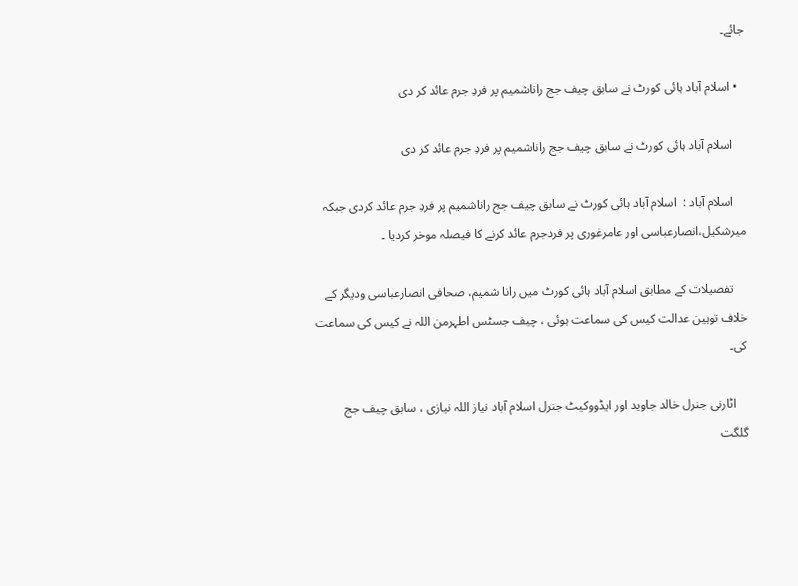جائے۔

  • اسلام آباد ہائی کورٹ نے سابق چیف جج راناشمیم پر فردِ جرم عائد کر دی

    اسلام آباد ہائی کورٹ نے سابق چیف جج راناشمیم پر فردِ جرم عائد کر دی

    اسلام آباد :  اسلام آباد ہائی کورٹ نے سابق چیف جج راناشمیم پر فردِ جرم عائد کردی جبکہ میرشکیل،انصارعباسی اور عامرغوری پر فردجرم عائد کرنے کا فیصلہ موخر کردیا ۔

    تفصیلات کے مطابق اسلام آباد ہائی کورٹ میں رانا شمیم، صحافی انصارعباسی ودیگر کے خلاف توہین عدالت کیس کی سماعت ہوئی ، چیف جسٹس اطہرمن اللہ نے کیس کی سماعت کی۔

    اٹارنی جنرل خالد جاوید اور ایڈووکیٹ جنرل اسلام آباد نیاز اللہ نیازی ، سابق چیف جج گلگت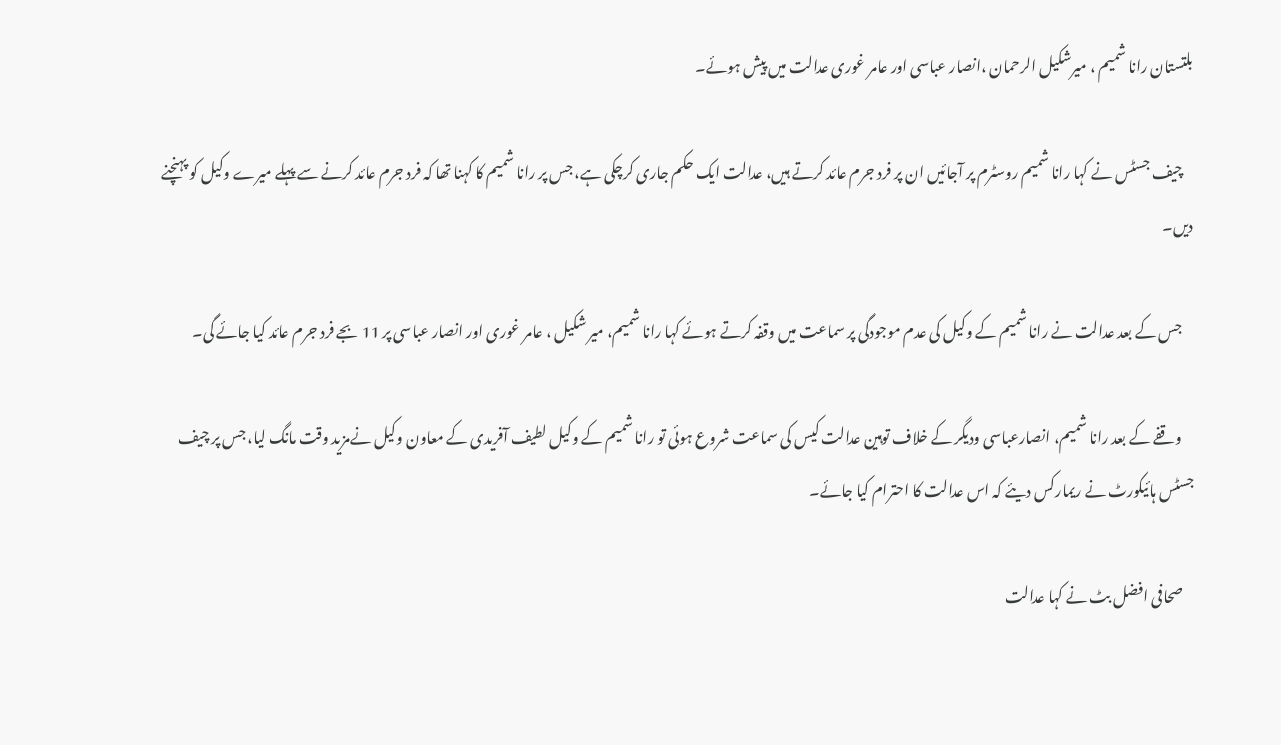بلتستان رانا شمیم ، میرشکیل الرحمان ،انصار عباسی اور عامر غوری عدالت میں پیش ہوئے۔

    چیف جسٹس نے کہا رانا شمیم روسٹرم پر آجائیں ان پر فرد جرم عائد کرتے ہیں، عدالت ایک حکم جاری کرچکی ہے، جس پر رانا شمیم کا کہنا تھا کہ فرد جرم عائد کرنے سے پہلے میرے وکیل کو پہنچنے دیں۔

    جس کے بعد عدالت نے رانا شمیم کے وکیل کی عدم موجودگی پر سماعت میں وقفہ کرتے ہوئے کہا رانا شمیم، میر شکیل ، عامر غوری اور انصار عباسی پر 11 بجے فرد جرم عائد کیا جائے گی۔

    وقفے کے بعد رانا شمیم، انصارعباسی ودیگر کے خلاف توہین عدالت کیس کی سماعت شروع ہوئی تو رانا شمیم کے وکیل لطیف آفریدی کے معاون وکیل نےمزید وقت مانگ لیا، جس پر چیف جسٹس ہائیکورٹ نے ریمارکس دیئے کہ اس عدالت کا احترام کیا جائے۔

    صحافی افضل بٹ نے کہا عدالت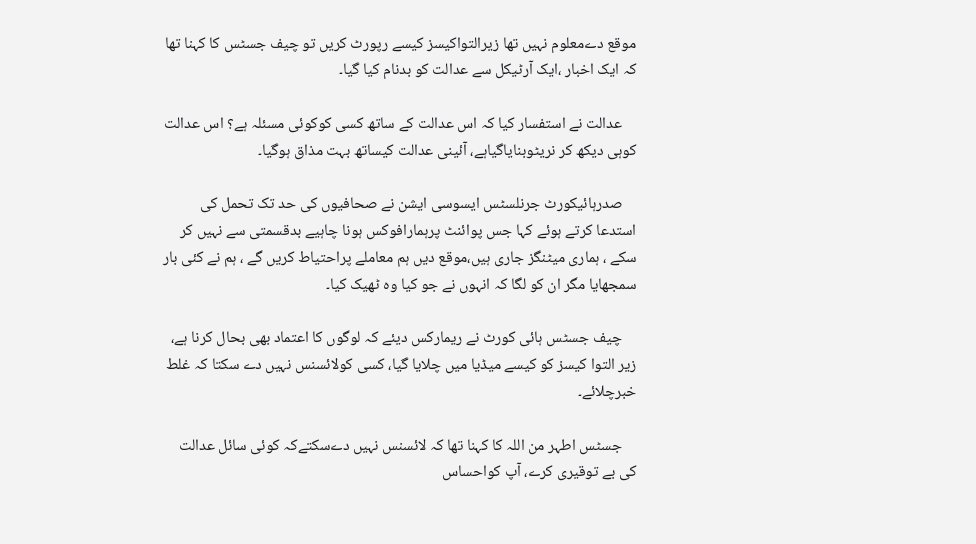موقع دےمعلوم نہیں تھا زیرالتواکیسز کیسے رپورٹ کریں تو چیف جسٹس کا کہنا تھا کہ ایک اخبار ،ایک آرٹیکل سے عدالت کو بدنام کیا گیا۔

    عدالت نے استفسار کیا کہ اس عدالت کے ساتھ کسی کوکوئی مسئلہ ہے؟ اس عدالت کوہی دیکھ کر نریٹوبنایاگیاہے، آئینی عدالت کیساتھ بہت مذاق ہوگیا۔

    صدرہائیکورٹ جرنلسٹس ایسوسی ایشن نے صحافیوں کی حد تک تحمل کی استدعا کرتے ہوئے کہا جس پوائنٹ پرہمارافوکس ہونا چاہیے بدقسمتی سے نہیں کر سکے ، ہماری میٹنگز جاری ہیں،موقع دیں ہم معاملے پراحتیاط کریں گے ، ہم نے کئی بار سمجھایا مگر ان کو لگا کہ انہوں نے جو کیا وہ ٹھیک کیا۔

    چیف جسٹس ہائی کورٹ نے ریمارکس دیئے کہ لوگوں کا اعتماد بھی بحال کرنا ہے، زیر التوا کیسز کو کیسے میڈیا میں چلایا گیا، کسی کولائسنس نہیں دے سکتا کہ غلط خبرچلائے۔

    جسٹس اطہر من اللہ کا کہنا تھا کہ لائسنس نہیں دےسکتےکہ کوئی سائل عدالت کی بے توقیری کرے، آپ کواحساس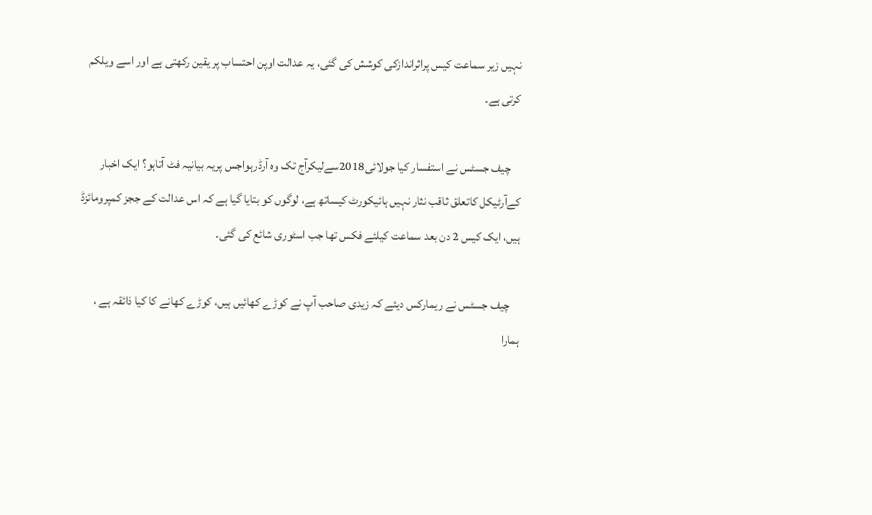نہیں زیر سماعت کیس پراثراندازکی کوشش کی گئی، یہ عدالت اوپن احتساب پر یقین رکھتی ہے اور اسے ویلکم کرتی ہے۔

    چیف جسٹس نے استفسار کیا جولائی2018سےلیکرآج تک وہ آرڈرہواجس پریہ بیانیہ فٹ آتاہو؟ ایک اخبار کےآرٹیکل کاتعلق ثاقب نثار نہیں ہائیکورٹ کیساتھ ہے، لوگوں کو بتایا گیا ہے کہ اس عدالت کے ججز کمپرومائزڈ ہیں، ایک کیس 2 دن بعد سماعت کیلئے فکس تھا جب اسٹوری شائع کی گئی۔

    چیف جسٹس نے ریمارکس دیئے کہ زیدی صاحب آپ نے کوڑے کھائیں ہیں، کوڑے کھانے کا کیا ذائقہ ہے ، ہمارا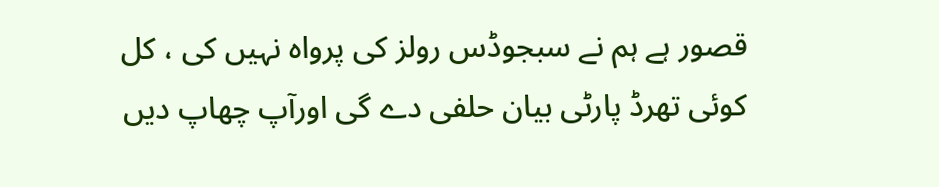قصور ہے ہم نے سبجوڈس رولز کی پرواہ نہیں کی ، کل کوئی تھرڈ پارٹی بیان حلفی دے گی اورآپ چھاپ دیں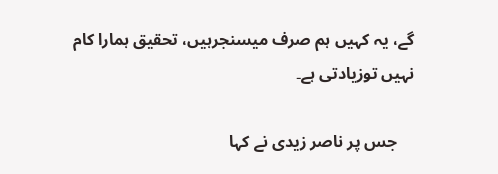گے، یہ کہیں ہم صرف میسنجرہیں، تحقیق ہمارا کام نہیں توزیادتی ہے۔

    جس پر ناصر زیدی نے کہا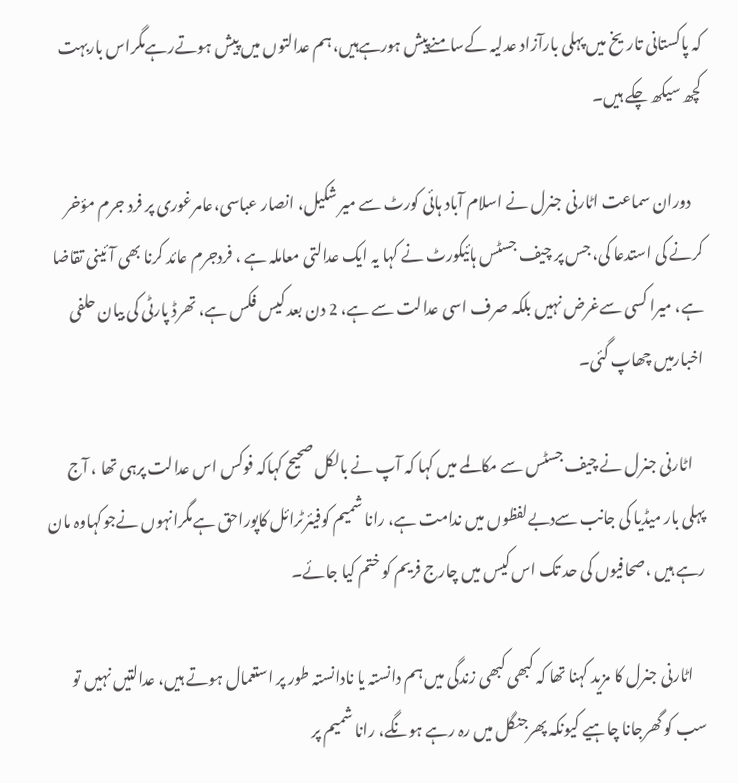کہ پاکستانی تاریخ میں پہلی بارآزاد عدلیہ کےسامنےپیش ہورہےہیں، ہم عدالتوں میں پیش ہوتےرہےمگراس باربہت کچھ سیکھ چکے ہیں۔

    دوران سماعت اٹارنی جنرل نے اسلام آباد ہائی کورٹ سے میر شکیل، انصار عباسی،عامرغوری پر فرد جرم مؤخر کرنے کی استدعا کی، جس پر چیف جسٹس ہائیکورٹ نے کہا یہ ایک عدالتی معاملہ ہے ، فردجرم عائد کرنا بھی آئینی تقاضا ہے، میرا کسی سےغرض نہیں بلکہ صرف اسی عدالت سے ہے، 2 دن بعد کیس فکس ہے، تھرڈ پارٹی کی بیان حلفی اخبارمیں چھاپ گئی۔

    اٹارنی جنرل نے چیف جسٹس سے مکالمے میں کہا کہ آپ نے بالکل صحیح کہاکہ فوکس اس عدالت پرہی تھا ، آج پہلی بار میڈیا کی جانب سےدبےلفظوں میں ندامت ہے، رانا شمیم کوفیئرٹرائل کاپوراحق ہےمگرانہوں نےجوکہاوہ مان رہے ہیں ،صحافیوں کی حد تک اس کیس میں چارج فریم کو ختم کیا جائے۔

    اٹارنی جنرل کا مزید کہنا تھا کہ کبھی کبھی زندگی میں ہم دانستہ یا نادانستہ طور پر استعمال ہوتے ہیں، عدالتیں نہیں تو سب کو گھرجانا چاہیے کیونکہ پھرجنگل میں رہ رہے ہونگے، رانا شمیم پر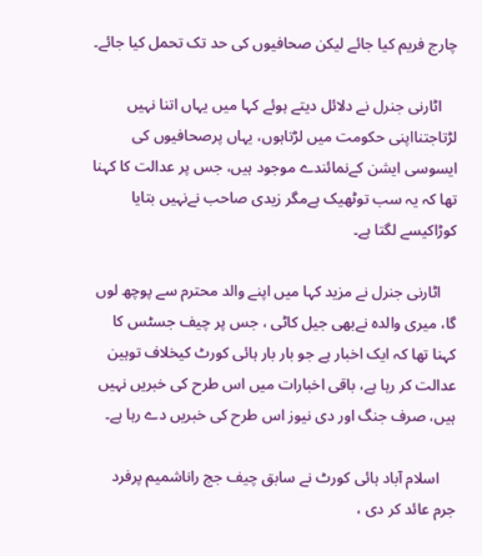چارج فریم کیا جائے لیکن صحافیوں کی حد تک تحمل کیا جائے۔

    اٹارنی جنرل نے دلائل دیتے ہوئے کہا میں یہاں اتنا نہیں لڑتاجتنااپنی حکومت میں لڑتاہوں، یہاں پرصحافیوں کی ایسوسی ایشن کےنمائندے موجود ہیں، جس پر عدالت کا کہنا تھا کہ یہ سب توٹھیک ہےمگر زیدی صاحب نےنہیں بتایا کوڑاکیسے لگتا ہے۔

    اٹارنی جنرل نے مزید کہا میں اپنے والد محترم سے پوچھ لوں گا، میری والدہ نےبھی جیل کاٹی ، جس پر چیف جسٹس کا کہنا تھا کہ ایک اخبار ہے جو بار بار ہائی کورٹ کیخلاف توہین عدالت کر رہا ہے، باقی اخبارات میں اس طرح کی خبریں نہیں ہیں، صرف جنگ اور دی نیوز اس طرح کی خبریں دے رہا ہے۔

    اسلام آباد ہائی کورٹ نے سابق چیف جج راناشمیم پرفرد جرم عائد کر دی ،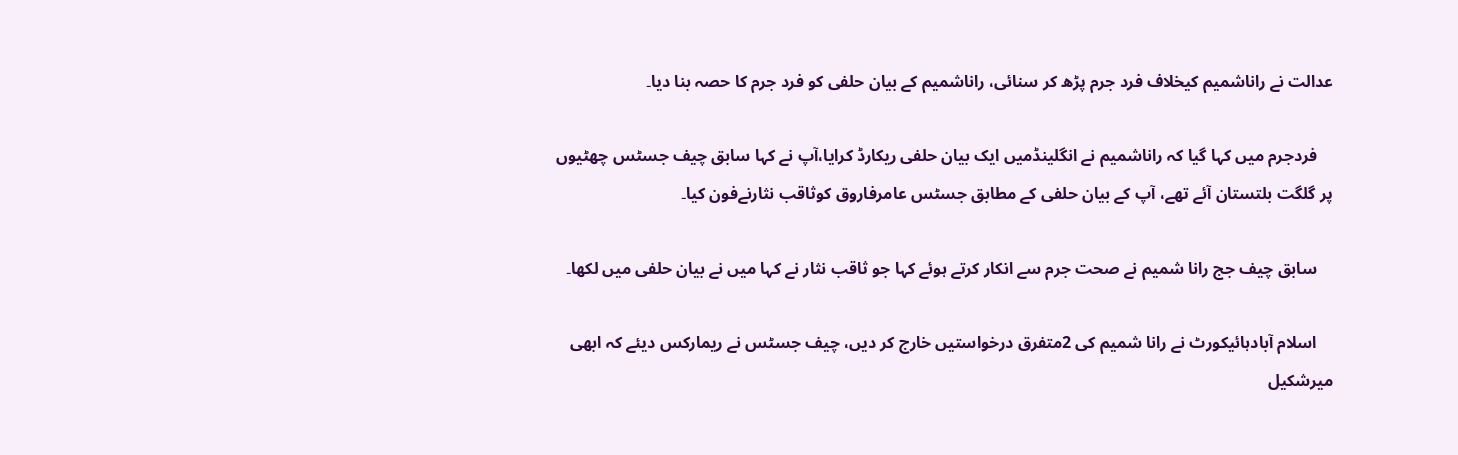عدالت نے راناشمیم کیخلاف فرد جرم پڑھ کر سنائی، راناشمیم کے بیان حلفی کو فرد جرم کا حصہ بنا دیا۔

    فردجرم میں کہا گیا کہ راناشمیم نے انگلینڈمیں ایک بیان حلفی ریکارڈ کرایا،آپ نے کہا سابق چیف جسٹس چھٹیوں پر گلگت بلتستان آئے تھے، آپ کے بیان حلفی کے مطابق جسٹس عامرفاروق کوثاقب نثارنےفون کیا۔

    سابق چیف جج رانا شمیم نے صحت جرم سے انکار کرتے ہوئے کہا جو ثاقب نثار نے کہا میں نے بیان حلفی میں لکھا۔

    اسلام آبادہائیکورٹ نے رانا شمیم کی 2متفرق درخواستیں خارج کر دیں، چیف جسٹس نے ریمارکس دیئے کہ ابھی میرشکیل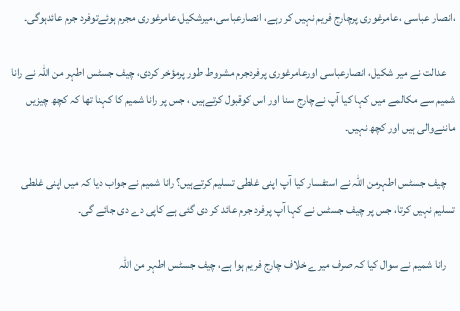،انصار عباسی ،عامرغوری پرچارج فریم نہیں کر رہے، انصارعباسی،میرشکیل،عامرغوری مجرم ہوئےتوفرد جرم عائدہوگی۔

    عدالت نے میر شکیل، انصارعباسی اورعامرغوری پرفردجرم مشروط طور پرمؤخر کردی، چیف جسٹس اطہر من اللہ نے رانا شمیم سے مکالمے میں کہا کیا آپ نےچارج سنا اور اس کوقبول کرتےہیں ، جس پر رانا شمیم کا کہنا تھا کہ کچھ چیزیں ماننےوالی ہیں اور کچھ نہیں۔

    چیف جسٹس اطہرمن اللہ نے استفسار کیا آپ اپنی غلطی تسلیم کرتےہیں؟ رانا شمیم نے جواب دیا کہ میں اپنی غلطی تسلیم نہیں کرتا، جس پر چیف جسٹس نے کہا آپ پرفرد جرم عائد کر دی گئی ہے کاپی دے دی جائے گی۔

    رانا شمیم نے سوال کیا کہ صرف میرے خلاف چارج فریم ہوا ہے، چیف جسٹس اطہر من اللہ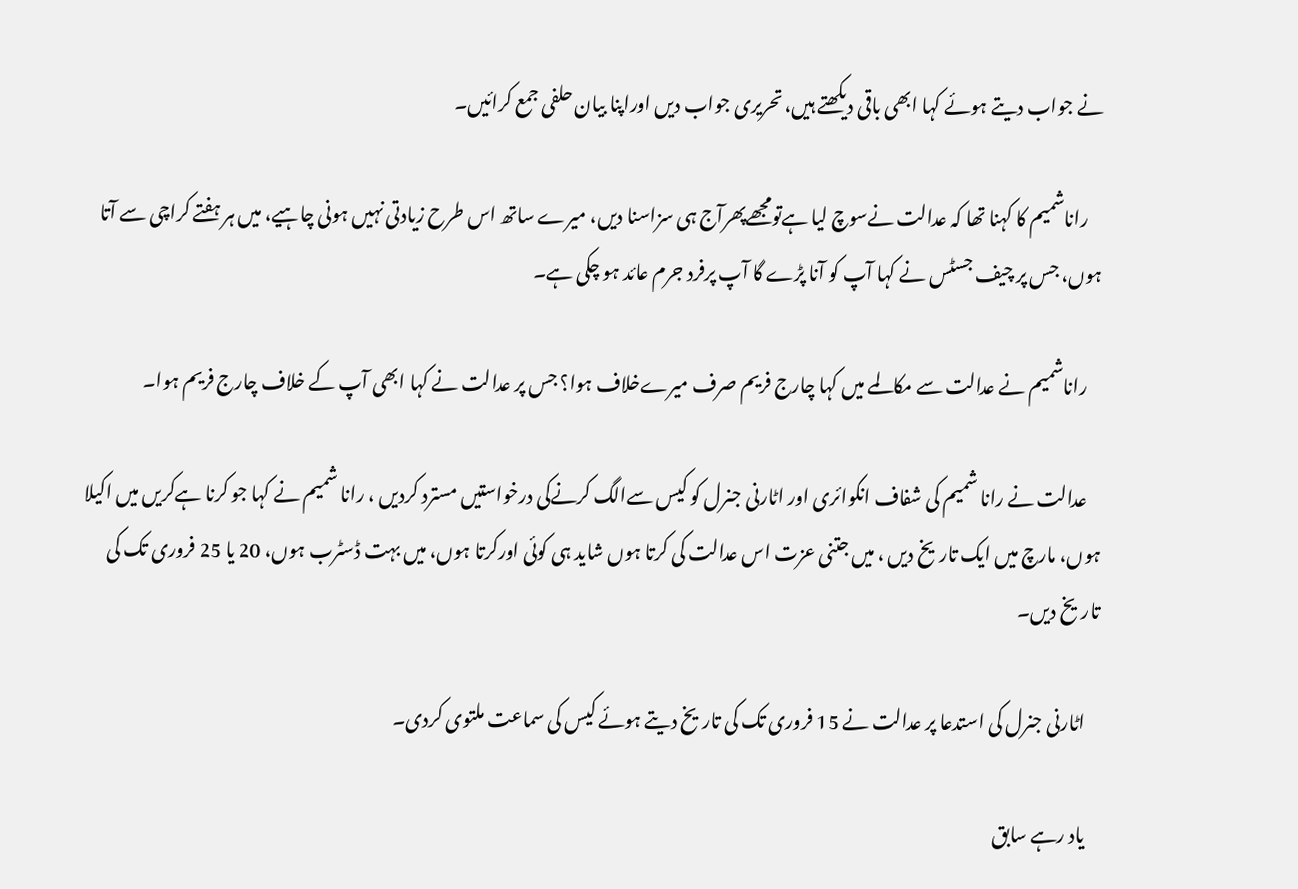نے جواب دیتے ہوئے کہا ابھی باقی دیکھتے ہیں، تحریری جواب دیں اوراپنا بیان حلفی جمع کرائیں۔

    راناشمیم کا کہنا تھا کہ عدالت نےسوچ لیا ہےتومجھےپھرآج ہی سزاسنا دیں، میرے ساتھ اس طرح زیادتی نہیں ہونی چاہیے، میں ہر ہفتے کراچی سے آتا ہوں، جس پر چیف جسٹس نے کہا آپ کو آنا پڑے گا آپ پرفرد جرم عائد ہو چکی ہے۔

    راناشمیم نے عدالت سے مکالمے میں کہا چارج فریم صرف میرےخلاف ہوا؟ جس پر عدالت نے کہا ابھی آپ کے خلاف چارج فریم ہوا۔

    عدالت نے رانا شمیم کی شفاف انکوائری اور اٹارنی جنرل کو کیس سےالگ کرنےکی درخواستیں مسترد کردیں ، رانا شمیم نے کہا جو کرنا ہےکریں میں اکیلا ہوں، مارچ میں ایک تاریخ دیں ، میں جتنی عزت اس عدالت کی کرتا ہوں شاید ہی کوئی اورکرتا ہوں، میں بہت ڈسٹرب ہوں، 20 یا 25 فروری تک کی تاریخ دیں۔

    اٹارنی جنرل کی استدعا پر عدالت نے 15 فروری تک کی تاریخ دیتے ہوئے کیس کی سماعت ملتوی کردی۔

    یاد رہے سابق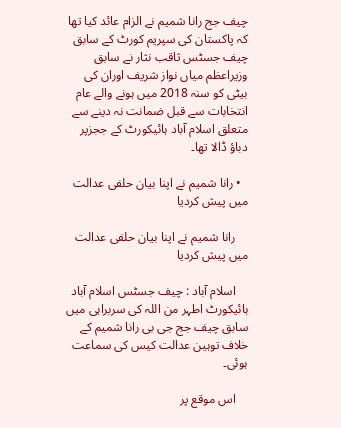چیف جج رانا شمیم نے الزام عائد کیا تھا کہ پاکستان کی سپریم کورٹ کے سابق چیف جسٹس ثاقب نثار نے سابق وزیراعظم میاں نواز شریف اوران کی بیٹی کو سنہ 2018 میں ہونے والے عام انتخابات سے قبل ضمانت نہ دینے سے متعلق اسلام آباد ہائیکورٹ کے ججزپر دباؤ ڈالا تھا۔

  • رانا شمیم نے اپنا بیان حلفی عدالت میں پیش کردیا

    رانا شمیم نے اپنا بیان حلفی عدالت میں پیش کردیا

    اسلام آباد : چیف جسٹس اسلام آباد ہائیکورٹ اطہر من اللہ کی سربراہی میں سابق چیف جج جی بی رانا شمیم کے خلاف توہین عدالت کیس کی سماعت ہوئی۔

    اس موقع پر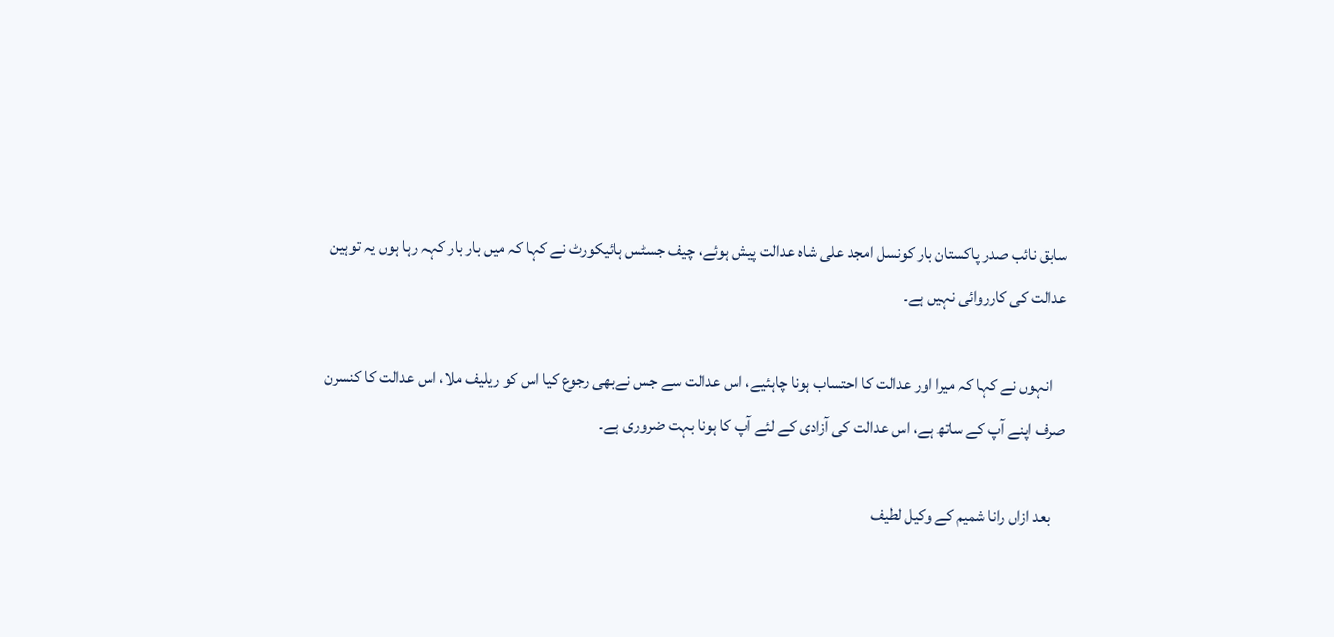سابق نائب صدر پاکستان بار کونسل امجد علی شاہ عدالت پیش ہوئے، چیف جسٹس ہائیکورٹ نے کہا کہ میں بار بار کہہ رہا ہوں یہ توہین عدالت کی کارروائی نہیں ہے۔

    انہوں نے کہا کہ میرا اور عدالت کا احتساب ہونا چاہئیے، اس عدالت سے جس نےبھی رجوع کیا اس کو ریلیف ملا، اس عدالت کا کنسرن صرف اپنے آپ کے ساتھ ہے، اس عدالت کی آزادی کے لئے آپ کا ہونا بہت ضروری ہے۔

    بعد ازاں رانا شمیم کے وکیل لطیف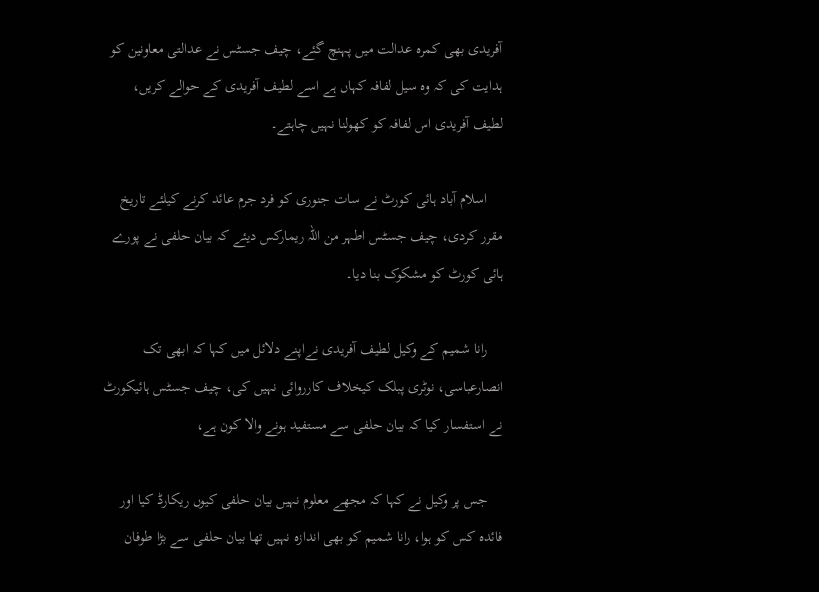آفریدی بھی کمرہ عدالت میں پہنچ گئے، چیف جسٹس نے عدالتی معاونین کو ہدایت کی کہ وہ سیل لفافہ کہاں ہے اسے لطیف آفریدی کے حوالے کریں، لطیف آفریدی اس لفافہ کو کھولنا نہیں چاہتے۔

    اسلام آباد ہائی کورٹ نے سات جنوری کو فرد جرم عائد کرنے کیلئے تاریخ مقرر کردی، چیف جسٹس اطہر من اللہ ریمارکس دیئے کہ بیان حلفی نے پورے ہائی کورٹ کو مشکوک بنا دیا۔

    رانا شمیم کے وکیل لطیف آفریدی نےاپنے دلائل میں کہا کہ ابھی تک انصارعباسی، نوٹری پبلک کیخلاف کارروائی نہیں کی، چیف جسٹس ہائیکورٹ نے استفسار کیا کہ بیان حلفی سے مستفید ہونے والا کون ہے،

    جس پر وکیل نے کہا کہ مجھے معلوم نہیں بیان حلفی کیوں ریکارڈ کیا اور فائدہ کس کو ہوا، رانا شمیم کو بھی اندازہ نہیں تھا بیان حلفی سے بڑا طوفان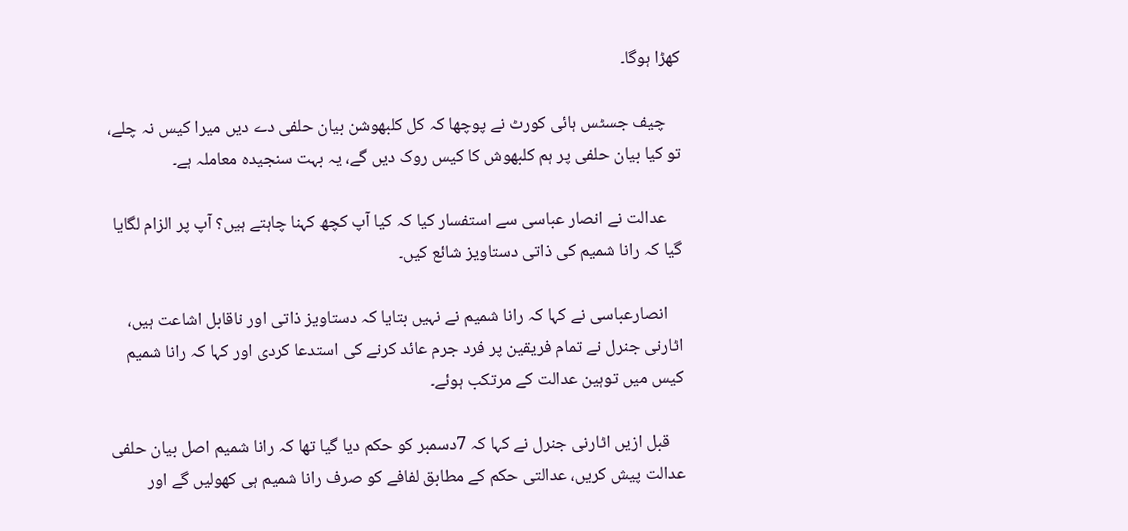کھڑا ہوگا۔

    چیف جسٹس ہائی کورٹ نے پوچھا کہ کل کلبھوشن بیان حلفی دے دیں میرا کیس نہ چلے، تو کیا بیان حلفی پر ہم کلبھوش کا کیس روک دیں گے، یہ بہت سنجیدہ معاملہ ہے۔

    عدالت نے انصار عباسی سے استفسار کیا کہ کیا آپ کچھ کہنا چاہتے ہیں؟ آپ پر الزام لگایا گیا کہ رانا شمیم کی ذاتی دستاویز شائع کیں۔

    انصارعباسی نے کہا کہ رانا شمیم نے نہیں بتایا کہ دستاویز ذاتی اور ناقابل اشاعت ہیں، اٹارنی جنرل نے تمام فریقین پر فرد جرم عائد کرنے کی استدعا کردی اور کہا کہ رانا شمیم کیس میں توہین عدالت کے مرتکب ہوئے۔

    قبل ازیں اٹارنی جنرل نے کہا کہ 7دسمبر کو حکم دیا گیا تھا کہ رانا شمیم اصل بیان حلفی عدالت پیش کریں، عدالتی حکم کے مطابق لفافے کو صرف رانا شمیم ہی کھولیں گے اور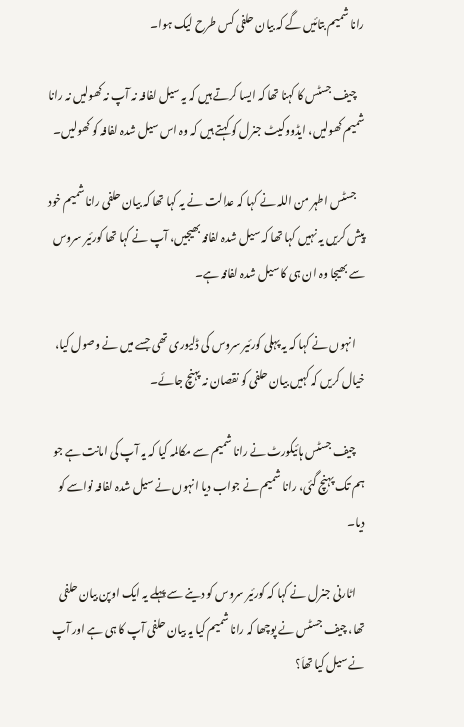رانا شمیم بتائیں گے کہ بیان حلفی کس طرح لیک ہوا۔

    چیف جسٹس کا کہنا تھا کہ ایسا کرتے ہیں کہ یہ سیل لفافہ نہ آپ نہ کھولیں نہ رانا شمیم کھولیں، ایڈووکیٹ جنرل کو کہتے ہیں کہ وہ اس سیل شدہ لفافہ کو کھولیں۔

    جسٹس اطہر من اللہ نے کہا کہ عدالت نے یہ کہا تھا کہ بیان حلفی رانا شمیم خود پیش کریں یہ نہیں کہا تھا کہ سیل شدہ لفافہ بھیجیں، آپ نے کہا تھا کورئیر سروس سے بھیجا وہ ان ہی کا سیل شدہ لفافہ ہے۔

    انہوں نے کہا کہ یہ پہلی کورئیر سروس کی ڈلیوری تھی جسے میں نے وصول کیا، خیال کریں کہ کہیں بیان حلفی کو نقصان نہ پہنچ جائے۔

    چیف جسٹس ہائیکورٹ نے رانا شمیم سے مکالمہ کیا کہ یہ آپ کی امانت ہے جو ہم تک پہنچ گئی، رانا شمیم نے جواب دیا انہوں نے سیل شدہ لفافہ نواسے کو دیا۔

    اٹارنی جنرل نے کہا کہ کورئیر سروس کو دینے سے پہلے یہ ایک اوپن بیان حلفی تھا، چیف جسٹس نے پوچھا کہ رانا شمیم کیا یہ بیان حلفی آپ کا ہی ہے اور آپ نے سیل کیا تھاَ؟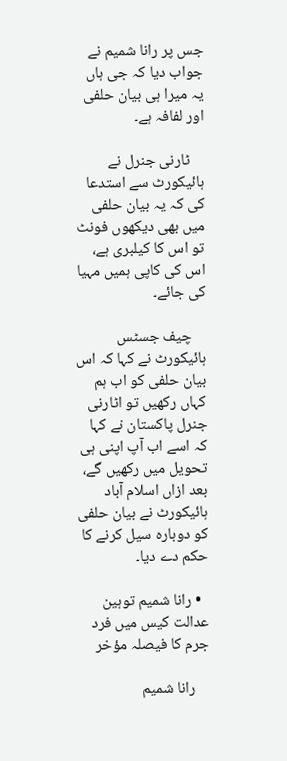جس پر رانا شمیم نے جواب دیا کہ جی ہاں یہ میرا ہی بیان حلفی اور لفافہ ہے۔

    ٹارنی جنرل نے ہائیکورٹ سے استدعا کی کہ یہ بیان حلفی میں بھی دیکھوں فونٹ تو اس کا کیلبری ہے، اس کی کاپی ہمیں مہیا کی جائے۔

    چیف جسٹس ہائیکورٹ نے کہا کہ اس بیان حلفی کو اب ہم کہاں رکھیں تو اٹارنی جنرل پاکستان نے کہا کہ اسے اب آپ اپنی ہی تحویل میں رکھیں گے، بعد ازاں اسلام آباد ہائیکورٹ نے بیان حلفی کو دوبارہ سیل کرنے کا حکم دے دیا۔

  • رانا شمیم توہین عدالت کیس میں فرد جرم کا فیصلہ مؤخر

    رانا شمیم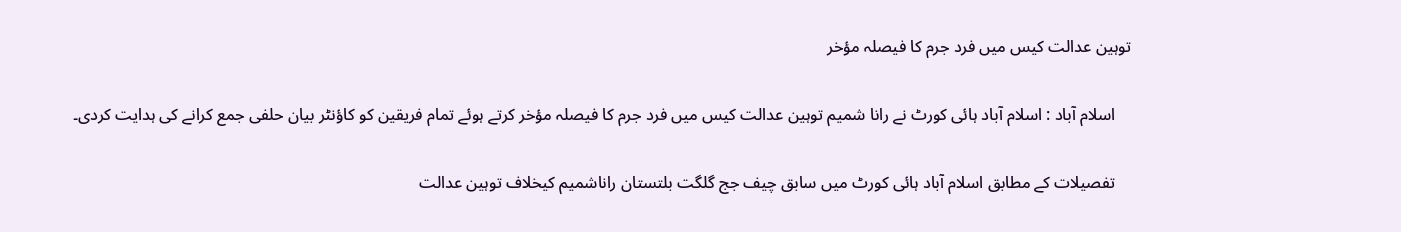توہین عدالت کیس میں فرد جرم کا فیصلہ مؤخر

    اسلام آباد : اسلام آباد ہائی کورٹ نے رانا شمیم توہین عدالت کیس میں فرد جرم کا فیصلہ مؤخر کرتے ہوئے تمام فریقین کو کاؤنٹر بیان حلفی جمع کرانے کی ہدایت کردی۔

    تفصیلات کے مطابق اسلام آباد ہائی کورٹ میں سابق چیف جج گلگت بلتستان راناشمیم کیخلاف توہین عدالت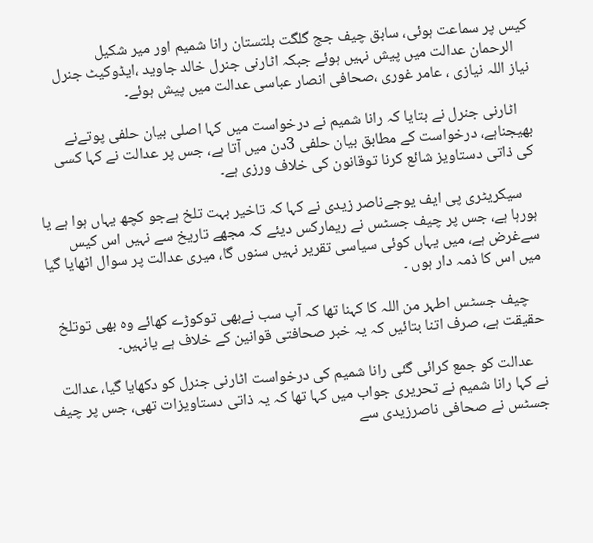کیس پر سماعت ہوئی، سابق چیف جج گلگت بلتستان رانا شمیم اور میر شکیل
    الرحمان عدالت میں پیش نہیں ہوئے جبکہ اٹارنی جنرل خالد جاوید ،ایڈوکیٹ جنرل نیاز اللہ نیازی ، عامر غوری ،صحافی انصار عباسی عدالت میں پیش ہوئے۔

    اٹارنی جنرل نے بتایا کہ رانا شمیم نے درخواست میں کہا اصلی بیان حلفی پوتےنے بھیجناہے، درخواست کے مطابق بیان حلفی 3دن میں آتا ہے، جس پر عدالت نے کہا کسی کی ذاتی دستاویز شائع کرنا توقانون کی خلاف ورزی ہے۔

    سیکریٹری پی ایف یوجےناصر زیدی نے کہا کہ تاخیر بہت تلخ ہےجو کچھ یہاں ہوا ہے یا ہورہا ہے، جس پر چیف جسٹس نے ریمارکس دیئے کہ مجھے تاریخ سے نہیں اس کیس سےغرض ہے، میں یہاں کوئی سیاسی تقریر نہیں سنوں گا، میری عدالت پر سوال اٹھایا گیا میں اس کا ذمہ دار ہوں ۔

    چیف جسٹس اطہر من اللہ کا کہنا تھا کہ آپ سب نےبھی توکوڑے کھائے وہ بھی توتلخ حقیقت ہے، صرف اتنا بتائیں کہ یہ خبر صحافتی قوانین کے خلاف ہے یانہیں۔

    عدالت کو جمع کرائی گئی رانا شمیم کی درخواست اٹارنی جنرل کو دکھایا گیا، عدالت نے کہا رانا شمیم نے تحریری جواب میں کہا تھا کہ یہ ذاتی دستاویزات تھی، جس پر چیف جسٹس نے صحافی ناصرزیدی سے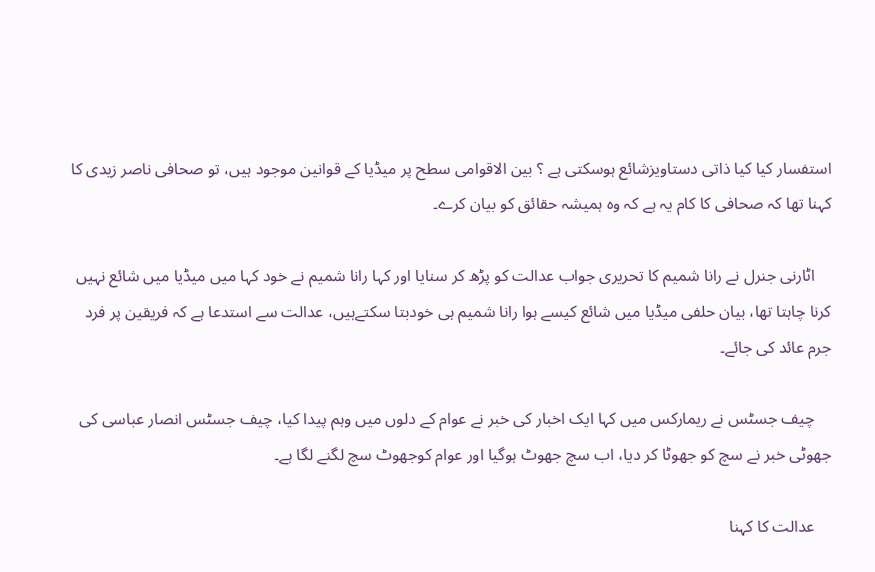استفسار کیا کیا ذاتی دستاویزشائع ہوسکتی ہے ؟ بین الاقوامی سطح پر میڈیا کے قوانین موجود ہیں، تو صحافی ناصر زیدی کا کہنا تھا کہ صحافی کا کام یہ ہے کہ وہ ہمیشہ حقائق کو بیان کرے۔

    اٹارنی جنرل نے رانا شمیم کا تحریری جواب عدالت کو پڑھ کر سنایا اور کہا رانا شمیم نے خود کہا میں میڈیا میں شائع نہیں کرنا چاہتا تھا، بیان حلفی میڈیا میں شائع کیسے ہوا رانا شمیم ہی خودبتا سکتےہیں، عدالت سے استدعا ہے کہ فریقین پر فرد جرم عائد کی جائے۔

    چیف جسٹس نے ریمارکس میں کہا ایک اخبار کی خبر نے عوام کے دلوں میں وہم پیدا کیا، چیف جسٹس انصار عباسی کی جھوٹی خبر نے سچ کو جھوٹا کر دیا، اب سچ جھوٹ ہوگیا اور عوام کوجھوٹ سچ لگنے لگا ہے۔

    عدالت کا کہنا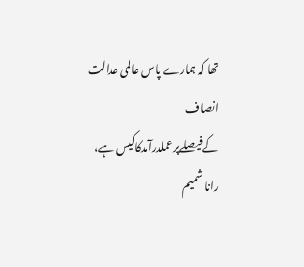تھا کہ ہمارے پاس عالمی عدالت انصاف کےفیصلےپرعملدرآمدکاکیس ہے، رانا شمیم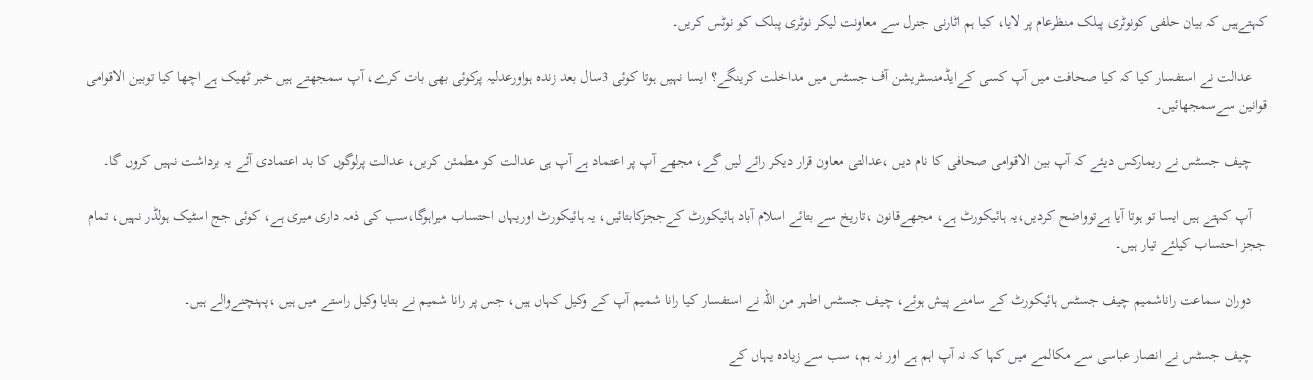کہتےہیں کہ بیان حلفی کونوٹری پبلک منظرعام پر لایا، کیا ہم اٹارنی جنرل سے معاونت لیکر نوٹری پبلک کو نوٹس کریں۔

    عدالت نے استفسار کیا کہ کیا صحافت میں آپ کسی کےایڈمنسٹریشن آف جسٹس میں مداخلت کرینگے؟ ایسا نہیں ہوتا کوئی 3سال بعد زندہ ہواورعدلیہ پرکوئی بھی بات کرے، آپ سمجھتے ہیں خبر ٹھیک ہے اچھا کیا توبین الاقوامی قوانین سےسمجھائیں۔

    چیف جسٹس نے ریمارکس دیئے کہ آپ بین الاقوامی صحافی کا نام دیں ،عدالتی معاون قرار دیکر رائے لیں گے، مجھے آپ پر اعتماد ہے آپ ہی عدالت کو مطمئن کریں، عدالت پرلوگوں کا بد اعتمادی آئے یہ برداشت نہیں کروں گا۔

    آپ کہتے ہیں ایسا تو ہوتا آیا ہےتوواضح کردیں،یہ ہائیکورٹ ہے، مجھےقانون ،تاریخ سے بتائے اسلام آباد ہائیکورٹ کےججزکابتائیں، یہ ہائیکورٹ اوریہاں احتساب میراہوگا،سب کی ذمہ داری میری ہے، کوئی جج اسٹیک ہولڈر نہیں، تمام ججز احتساب کیلئے تیار ہیں۔

    دوران سماعت راناشمیم چیف جسٹس ہائیکورٹ کے سامنے پیش ہوئے، چیف جسٹس اطہر من اللہ نے استفسار کیا رانا شمیم آپ کے وکیل کہاں ہیں، جس پر رانا شمیم نے بتایا وکیل راستے میں ہیں ،پہنچنےوالے ہیں۔

    چیف جسٹس نے انصار عباسی سے مکالمے میں کہا کہ نہ آپ اہم ہے اور نہ ہم، سب سے زیادہ یہاں کے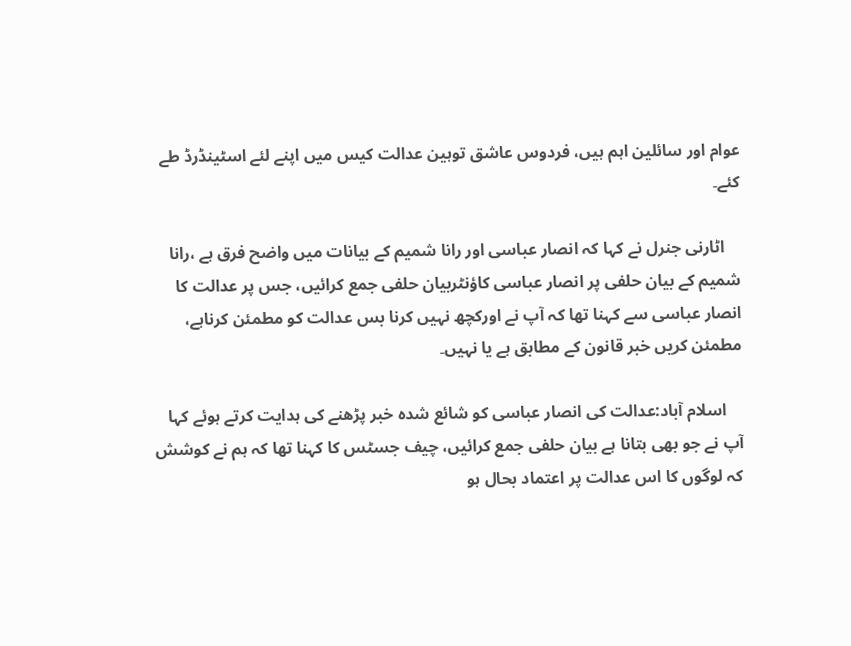عوام اور سائلین اہم ہیں، فردوس عاشق توہین عدالت کیس میں اپنے لئے اسٹینڈرڈ طے کئے۔

    اٹارنی جنرل نے کہا کہ انصار عباسی اور رانا شمیم کے بیانات میں واضح فرق ہے ،رانا شمیم کے بیان حلفی پر انصار عباسی کاؤنٹربیان حلفی جمع کرائیں، جس پر عدالت کا انصار عباسی سے کہنا تھا کہ آپ نے اورکچھ نہیں کرنا بس عدالت کو مطمئن کرناہے، مطمئن کریں خبر قانون کے مطابق ہے یا نہیں۔

    اسلام آباد:عدالت کی انصار عباسی کو شائع شدہ خبر پڑھنے کی ہدایت کرتے ہوئے کہا آپ نے جو بھی بتانا ہے بیان حلفی جمع کرائیں، چیف جسٹس کا کہنا تھا کہ ہم نے کوشش کہ لوگوں کا اس عدالت پر اعتماد بحال ہو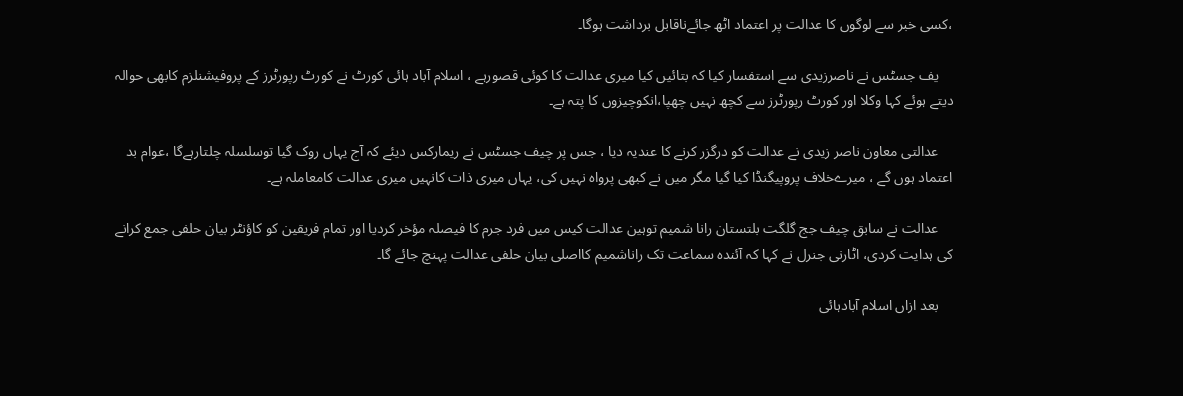،کسی خبر سے لوگوں کا عدالت پر اعتماد اٹھ جائےناقابل برداشت ہوگا۔

    یف جسٹس نے ناصرزیدی سے استفسار کیا کہ بتائیں کیا میری عدالت کا کوئی قصورہے ، اسلام آباد ہائی کورٹ نے کورٹ رپورٹرز کے پروفیشنلزم کابھی حوالہ دیتے ہوئے کہا وکلا اور کورٹ رپورٹرز سے کچھ نہیں چھپا،انکوچیزوں کا پتہ ہے۔

    عدالتی معاون ناصر زیدی نے عدالت کو درگزر کرنے کا عندیہ دیا ، جس پر چیف جسٹس نے ریمارکس دیئے کہ آج یہاں روک گیا توسلسلہ چلتارہےگا ،عوام بد اعتماد ہوں گے ، میرےخلاف پروپیگنڈا کیا گیا مگر میں نے کبھی پرواہ نہیں کی، یہاں میری ذات کانہیں میری عدالت کامعاملہ ہے۔

    عدالت نے سابق چیف جج گلگت بلتستان رانا شمیم توہین عدالت کیس میں فرد جرم کا فیصلہ مؤخر کردیا اور تمام فریقین کو کاؤنٹر بیان حلفی جمع کرانے کی ہدایت کردی، اٹارنی جنرل نے کہا کہ آئندہ سماعت تک راناشمیم کااصلی بیان حلفی عدالت پہنچ جائے گا۔

    بعد ازاں اسلام آبادہائی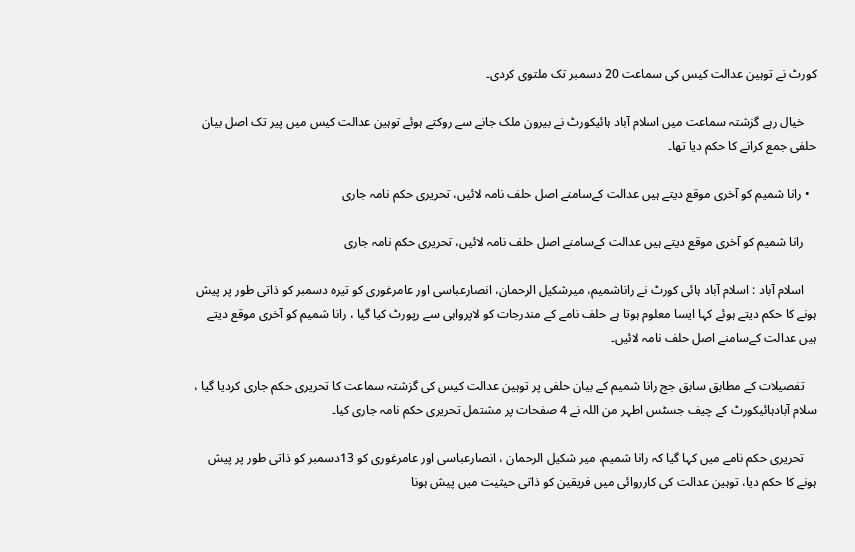کورٹ نے توہین عدالت کیس کی سماعت 20 دسمبر تک ملتوی کردی۔

    خیال رہے گزشتہ سماعت میں اسلام آباد ہائیکورٹ نے بیرون ملک جانے سے روکتے ہوئے توہین عدالت کیس میں پیر تک اصل بیان حلفی جمع کرانے کا حکم دیا تھا۔

  • رانا شمیم کو آخری موقع دیتے ہیں عدالت کےسامنے اصل حلف نامہ لائیں، تحریری حکم نامہ جاری

    رانا شمیم کو آخری موقع دیتے ہیں عدالت کےسامنے اصل حلف نامہ لائیں، تحریری حکم نامہ جاری

    اسلام آباد : اسلام آباد ہائی کورٹ نے راناشمیم، میرشکیل الرحمان، انصارعباسی اور عامرغوری کو تیرہ دسمبر کو ذاتی طور پر پیش ہونے کا حکم دیتے ہوئے کہا ایسا معلوم ہوتا ہے حلف نامے کے مندرجات کو لاپرواہی سے رپورٹ کیا گیا ، رانا شمیم کو آخری موقع دیتے ہیں عدالت کےسامنے اصل حلف نامہ لائیں۔

    تفصیلات کے مطابق سابق جج رانا شمیم کے بیان حلفی پر توہین عدالت کیس کی گزشتہ سماعت کا تحریری حکم جاری کردیا گیا ، سلام آبادہائیکورٹ کے چیف جسٹس اطہر من اللہ نے 4 صفحات پر مشتمل تحریری حکم نامہ جاری کیا۔

    تحریری حکم نامے میں کہا گیا کہ رانا شمیم، میر شکیل الرحمان ، انصارعباسی اور عامرغوری کو 13دسمبر کو ذاتی طور پر پیش ہونے کا حکم دیا، توہین عدالت کی کارروائی میں فریقین کو ذاتی حیثیت میں پیش ہونا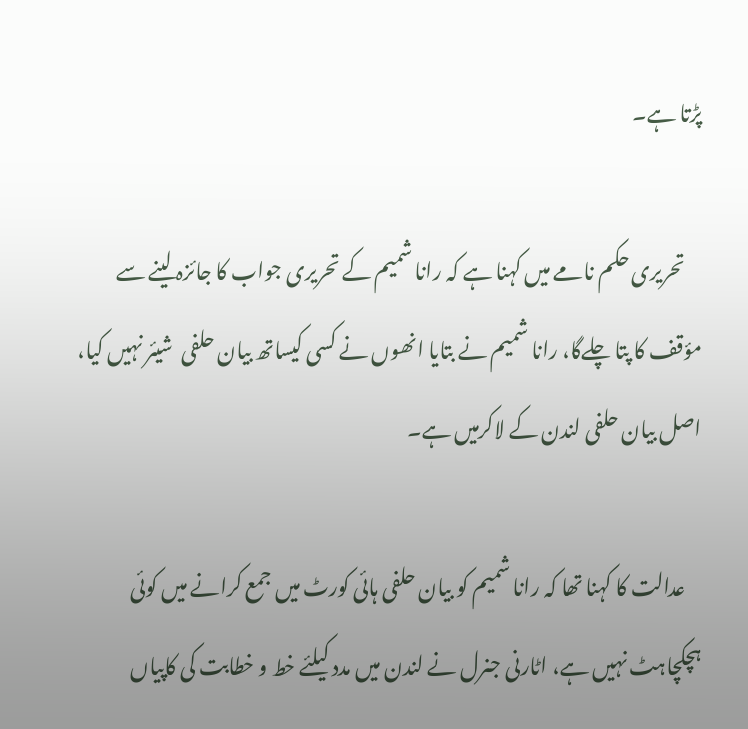پڑتا ہے۔

    تحریری حکم نامے میں کہنا ہے کہ رانا شمیم کے تحریری جواب کا جائزہ لینے سے مؤقف کا پتا چلےگا، رانا شمیم نے بتایا انھوں نے کسی کیساتھ بیان حلفی  شیئر نہیں کیا، اصل بیان حلفی لندن کے لاکرمیں ہے۔

    عدالت کا کہنا تھا کہ رانا شمیم کو بیان حلفی ہائی کورٹ میں جمع کرانے میں کوئی ہچکچاہٹ نہیں ہے، اٹارنی جنرل نے لندن میں مدد کیلئے خط و خطابت کی کاپیاں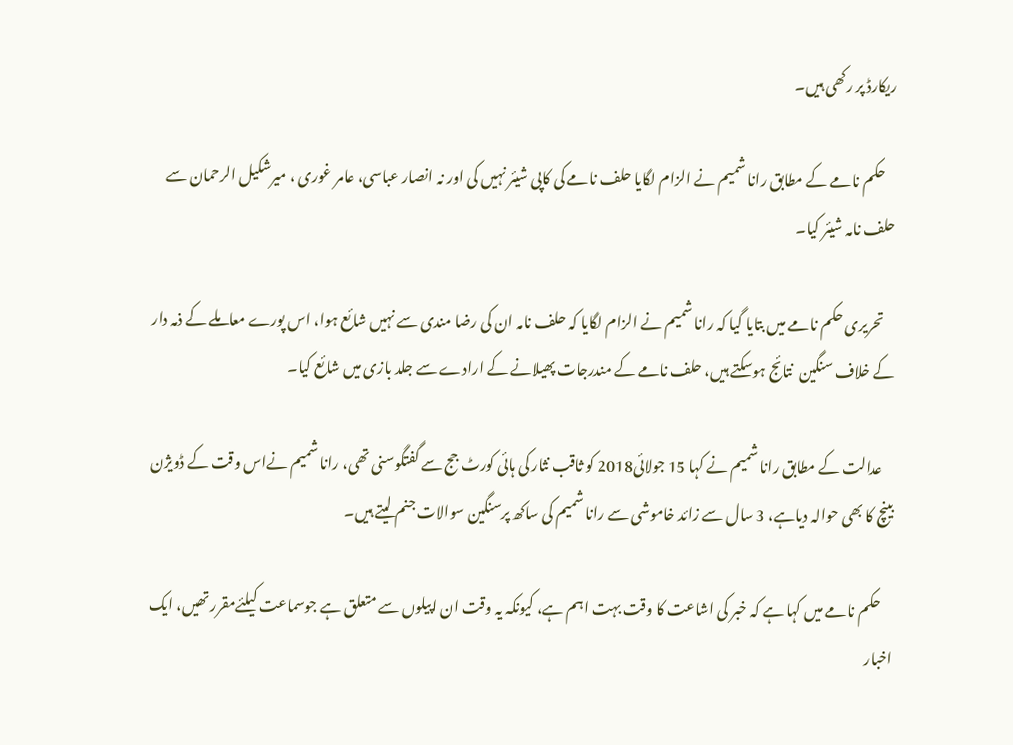ریکارڈ پر رکھی ہیں۔

    حکم نامے کے مطابق رانا شمیم نے الزام لگایا حلف نامے کی کاپی شیئر نہیں کی اور نہ انصار عباسی، عامر غوری ، میرشکیل الرحمان سے حلف نامہ شیئر کیا۔

    تحریری حکم نامے میں بتایا گیا کہ رانا شمیم نے الزام لگایا کہ حلف نامہ ان کی رضا مندی سے نہیں شائع ہوا، اس پورے معاملے کے ذمہ دار کے خلاف سنگین  نتائج ہوسکتے ہیں، حلف نامے کے مندرجات پھیلانے کے ارادے سے جلد بازی میں شائع کیا۔

    عدالت کے مطابق رانا شمیم نے کہا 15 جولائی2018 کو ثاقب نثار کی ہائی کورٹ جج سے گفتگوسنی تھی، رانا شمیم نےاس وقت کے ڈویژن بینچ کا بھی حوالہ دیاہے، 3 سال سے زائد خاموشی سے رانا شمیم کی ساکھ پرسنگین سوالات جنم لیتے ہیں۔

    حکم نامے میں کہا ہے کہ خبر کی اشاعت کا وقت بہت اہم ہے، کیونکہ یہ وقت ان اپیلوں سے متعلق ہے جوسماعت کیلئےمقرر تھیں، ایک اخبار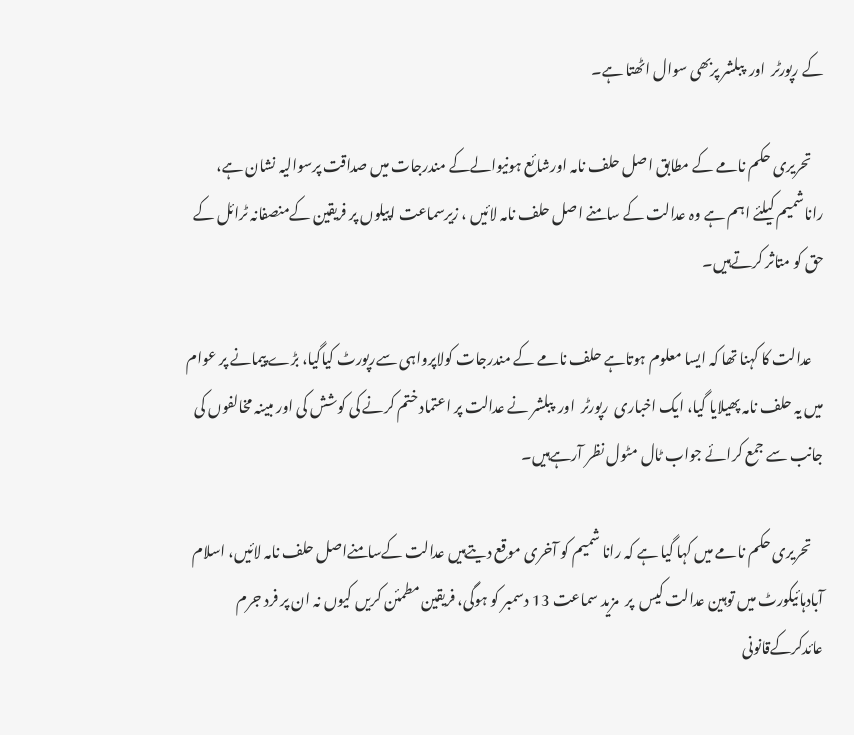کے رپورٹر  اور  پبلشر پربھی سوال اٹھتا ہے۔

    تحریری حکم نامے کے مطابق اصل حلف نامہ اورشائع ہونیوالےکے مندرجات میں صداقت پرسوالیہ نشان ہے، راناشمیم کیلئے اہم ہے وہ عدالت کے سامنے اصل حلف نامہ لائیں ، زیرسماعت اپیلوں پر فریقین کےمنصفانہ ٹرائل کے حق کو متاثر کرتےہیں۔

    عدالت کا کہنا تھا کہ ایسا معلوم ہوتاہے حلف نامے کے مندرجات کولاپرواہی سےرپورٹ کیاگیا، بڑے پیمانے پر عوام میں یہ حلف نامہ پھیلایا گیا، ایک اخباری  رپورٹر  اور  پبلشر نے عدالت پر اعتماد ختم کرنے کی کوشش کی اور مبینہ مخالفوں کی جانب سے جمع کرائے جواب ٹال مٹول نظر آرہےہیں۔

    تحریری حکم نامے میں کہا گیا ہے کہ رانا شمیم کو آخری موقع دیتےہیں عدالت کےسامنےاصل حلف نامہ لائیں، اسلام آبادہائیکورٹ میں توہین عدالت کیس  پر  مزید سماعت 13 دسمبر کو ہوگی، فریقین مطمئن کریں کیوں نہ ان پر فرد جرم عائدکرکےقانونی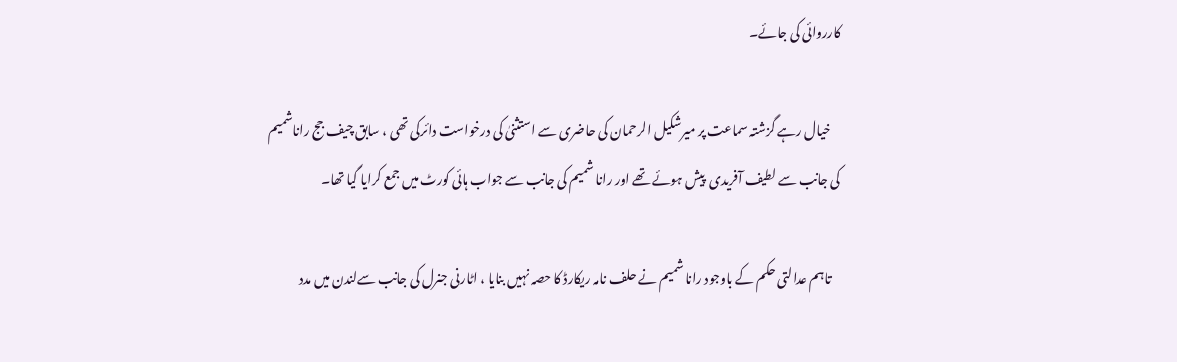کارروائی کی جائے۔

    خیال رہے گزشتہ سماعت پر میرشکیل الرحمان کی حاضری سے استثنیٰ کی درخواست دائرکی تھی ، سابق چیف جج راناشمیم کی جانب سے لطیف آفریدی  پیش ہوئے تھے اور رانا شمیم کی جانب سے جواب ہائی کورٹ میں جمع کرایا گیا تھا۔

    تاہم عدالتی حکم کے باوجود رانا شمیم نے حلف نامہ ریکارڈ کا حصہ نہیں بنایا ، اٹارنی جنرل کی جانب سےلندن میں مدد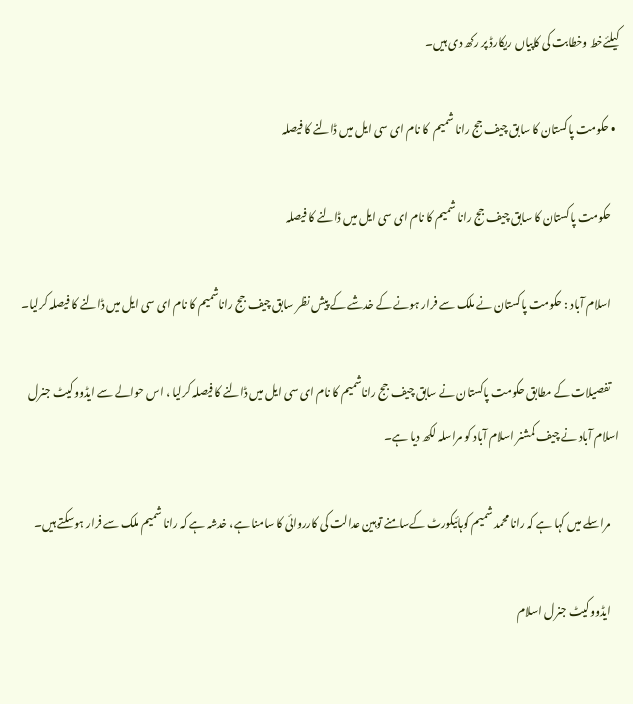کیلئےخط وخطابت کی کاپیاں ریکارڈ پر رکھ دی ہیں۔

  • حکومت پاکستان کا سابق چیف جج رانا شمیم  کا نام ای سی ایل میں ڈالنے کا فیصلہ

    حکومت پاکستان کا سابق چیف جج رانا شمیم کا نام ای سی ایل میں ڈالنے کا فیصلہ

    اسلام آباد : حکومت پاکستان نے ملک سے فرار ہونے کے خدشے کے پیش نظر سابق چیف جج راناشمیم کا نام ای سی ایل میں ڈالنے کا فیصلہ کرلیا۔

    تفصیلات کے مطابق حکومت پاکستان نے سابق چیف جج راناشمیم کا نام ای سی ایل میں ڈالنے کا فیصلہ کرلیا ، اس حوالے سے ایڈووکیٹ جنرل اسلام آباد نے چیف کمشنر اسلام آباد کو مراسلہ لکھ دیا ہے۔

    مراسلے میں کہا ہے کہ رانا محمد شمیم کوہائیکورٹ کےسامنے توہین عدالت کی کارروائی کا سامنا ہے، خدشہ ہے کہ رانا شمیم ملک سے فرار ہوسکتے ہیں۔

    ایڈووکیٹ جنرل اسلام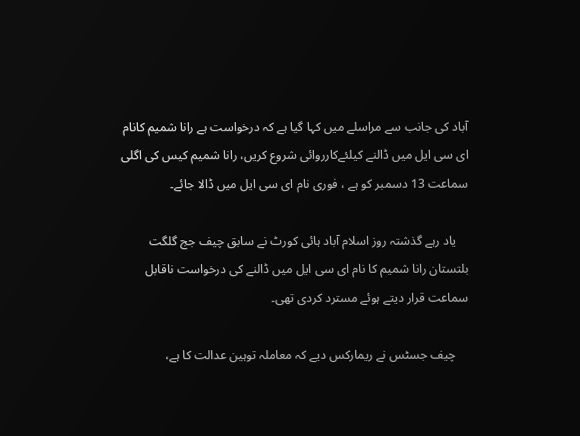آباد کی جانب سے مراسلے میں کہا گیا ہے کہ درخواست ہے رانا شمیم کانام ای سی ایل میں ڈالنے کیلئےکارروائی شروع کریں، رانا شمیم کیس کی اگلی سماعت 13 دسمبر کو ہے ، فوری نام ای سی ایل میں ڈالا جائے۔

    یاد رہے گذشتہ روز اسلام آباد ہائی کورٹ نے سابق چیف جج گلگت بلتستان رانا شمیم کا نام ای سی ایل میں ڈالنے کی درخواست ناقابل سماعت قرار دیتے ہوئے مسترد کردی تھی۔

    چیف جسٹس نے ریمارکس دیے کہ معاملہ توہین عدالت کا ہے،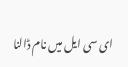ای سی ایل میں نام ڈالنا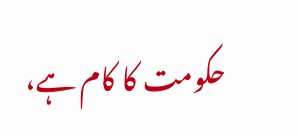حکومت کا کام ہے،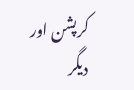کرپشن اور دیگر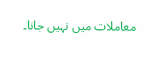معاملات میں نہیں جانا۔